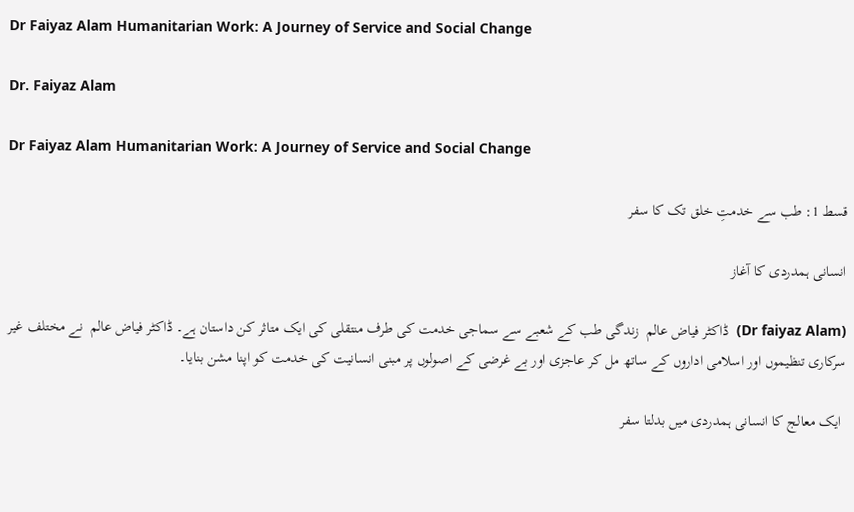Dr Faiyaz Alam Humanitarian Work: A Journey of Service and Social Change

Dr. Faiyaz Alam

Dr Faiyaz Alam Humanitarian Work: A Journey of Service and Social Change

قسط 1: طب سے خدمتِ خلق تک کا سفر

انسانی ہمدردی کا آغاز

(Dr faiyaz Alam)  ڈاکٹر فیاض عالم  زندگی طب کے شعبے سے سماجی خدمت کی طرف منتقلی کی ایک متاثر کن داستان ہے۔ ڈاکٹر فیاض عالم  نے مختلف غیر سرکاری تنظیموں اور اسلامی اداروں کے ساتھ مل کر عاجزی اور بے غرضی کے اصولوں پر مبنی انسانیت کی خدمت کو اپنا مشن بنایا۔

 ایک معالج کا انسانی ہمدردی میں بدلتا سفر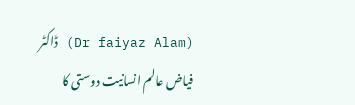(Dr faiyaz Alam) ڈاکٹر فیاض عالم انسانیت دوستی کا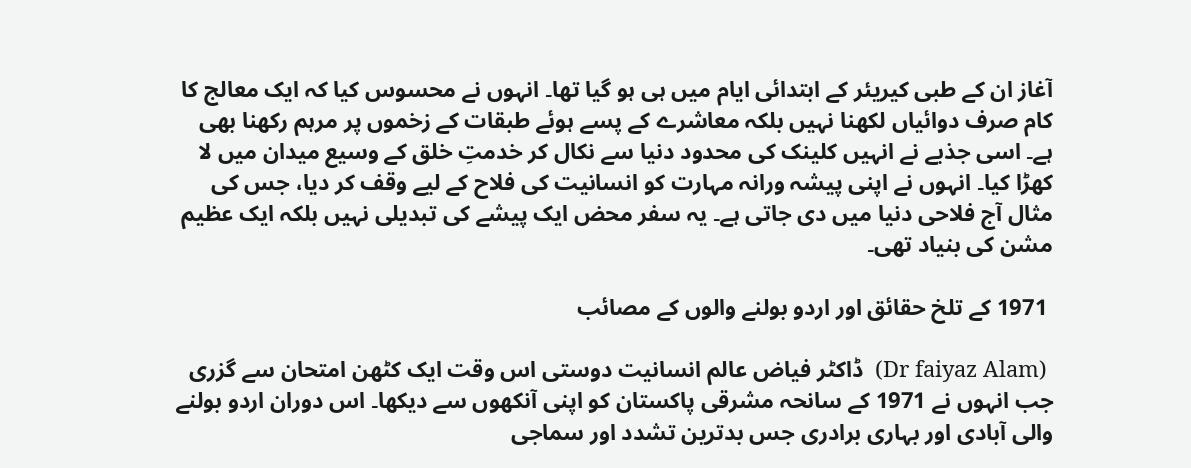آغاز ان کے طبی کیریئر کے ابتدائی ایام میں ہی ہو گیا تھا۔ انہوں نے محسوس کیا کہ ایک معالج کا کام صرف دوائیاں لکھنا نہیں بلکہ معاشرے کے پسے ہوئے طبقات کے زخموں پر مرہم رکھنا بھی ہے۔ اسی جذبے نے انہیں کلینک کی محدود دنیا سے نکال کر خدمتِ خلق کے وسیع میدان میں لا کھڑا کیا۔ انہوں نے اپنی پیشہ ورانہ مہارت کو انسانیت کی فلاح کے لیے وقف کر دیا، جس کی مثال آج فلاحی دنیا میں دی جاتی ہے۔ یہ سفر محض ایک پیشے کی تبدیلی نہیں بلکہ ایک عظیم مشن کی بنیاد تھی۔

 1971 کے تلخ حقائق اور اردو بولنے والوں کے مصائب

 (Dr faiyaz Alam)  ڈاکٹر فیاض عالم انسانیت دوستی اس وقت ایک کٹھن امتحان سے گزری جب انہوں نے 1971 کے سانحہ مشرقی پاکستان کو اپنی آنکھوں سے دیکھا۔ اس دوران اردو بولنے والی آبادی اور بہاری برادری جس بدترین تشدد اور سماجی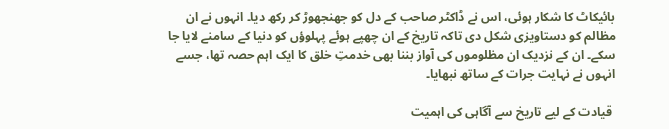بائیکاٹ کا شکار ہوئی، اس نے ڈاکٹر صاحب کے دل کو جھنجھوڑ کر رکھ دیا۔ انہوں نے ان مظالم کو دستاویزی شکل دی تاکہ تاریخ کے ان چھپے ہوئے پہلوؤں کو دنیا کے سامنے لایا جا سکے۔ ان کے نزدیک ان مظلوموں کی آواز بننا بھی خدمتِ خلق کا ایک اہم حصہ تھا، جسے انہوں نے نہایت جرات کے ساتھ نبھایا۔

 قیادت کے لیے تاریخ سے آگاہی کی اہمیت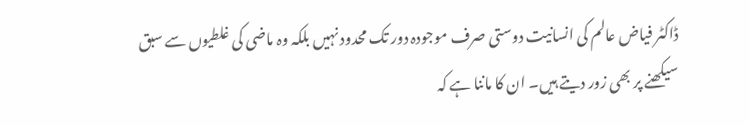ڈاکٹر فیاض عالم کی انسانیت دوستی صرف موجودہ دور تک محدود نہیں بلکہ وہ ماضی کی غلطیوں سے سبق سیکھنے پر بھی زور دیتے ہیں۔ ان کا ماننا ہے کہ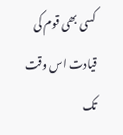کسی بھی قوم کی قیادت اس وقت تک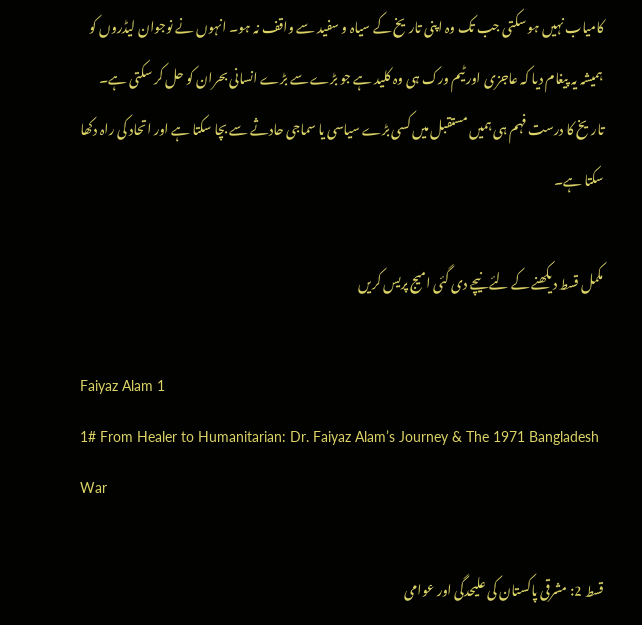کامیاب نہیں ہو سکتی جب تک وہ اپنی تاریخ کے سیاہ و سفید سے واقف نہ ہو۔ انہوں نے نوجوان لیڈروں کو ہمیشہ یہ پیغام دیا کہ عاجزی اور ٹیم ورک ہی وہ کلید ہے جو بڑے سے بڑے انسانی بحران کو حل کر سکتی ہے۔ تاریخ کا درست فہم ہی ہمیں مستقبل میں کسی بڑے سیاسی یا سماجی حادثے سے بچا سکتا ہے اور اتحاد کی راہ دکھا سکتا ہے۔

مکمل قسط دیکھنے کے لئے نیچے دی گئی امیج پریس کریں

Faiyaz Alam 1
1# From Healer to Humanitarian: Dr. Faiyaz Alam’s Journey & The 1971 Bangladesh War

قسط 2: مشرقی پاکستان کی علیحدگی اور عوامی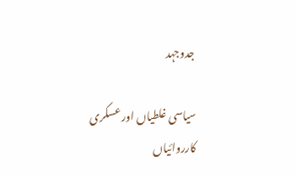جدوجہد

سیاسی غلطیاں اور عسکری کارروائیاں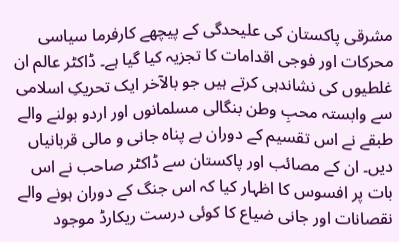مشرقی پاکستان کی علیحدگی کے پیچھے کارفرما سیاسی محرکات اور فوجی اقدامات کا تجزیہ کیا گیا ہے۔ ڈاکٹر عالم ان غلطیوں کی نشاندہی کرتے ہیں جو بالآخر ایک تحریکِ اسلامی سے وابستہ محبِ وطن بنگالی مسلمانوں اور اردو بولنے والے طبقے نے اس تقسیم کے دوران بے پناہ جانی و مالی قربانیاں دیں۔ ان کے مصائب اور پاکستان سے ڈاکٹر صاحب نے اس بات پر افسوس کا اظہار کیا کہ اس جنگ کے دوران ہونے والے نقصانات اور جانی ضیاع کا کوئی درست ریکارڈ موجود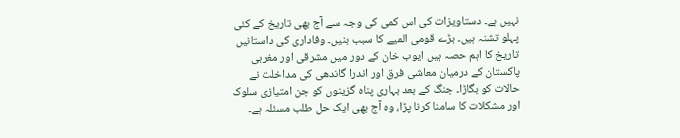نہیں ہے۔ دستاویزات کی اس کمی کی وجہ سے آج بھی تاریخ کے کئی پہلو تشنہ ہیں۔ بڑے قومی المیے کا سبب بنیں۔ وفاداری کی داستانیں تاریخ کا اہم حصہ ہیں ایوب خان کے دور میں مشرقی اور مغربی پاکستان کے درمیان معاشی فرق اور اندرا گاندھی کی مداخلت نے حالات کو بگاڑا۔ جنگ کے بعد بہاری پناہ گزینوں کو جن امتیازی سلوک اور مشکلات کا سامنا کرنا پڑا، وہ آج بھی ایک حل طلب مسئلہ ہے۔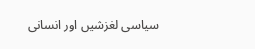سیاسی لغزشیں اور انسانی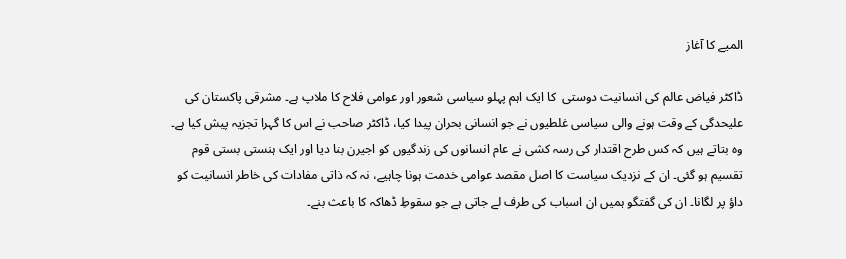المیے کا آغاز

ڈاکٹر فیاض عالم کی انسانیت دوستی  کا ایک اہم پہلو سیاسی شعور اور عوامی فلاح کا ملاپ ہے۔ مشرقی پاکستان کی علیحدگی کے وقت ہونے والی سیاسی غلطیوں نے جو انسانی بحران پیدا کیا، ڈاکٹر صاحب نے اس کا گہرا تجزیہ پیش کیا ہے۔ وہ بتاتے ہیں کہ کس طرح اقتدار کی رسہ کشی نے عام انسانوں کی زندگیوں کو اجیرن بنا دیا اور ایک ہنستی بستی قوم تقسیم ہو گئی۔ ان کے نزدیک سیاست کا اصل مقصد عوامی خدمت ہونا چاہیے، نہ کہ ذاتی مفادات کی خاطر انسانیت کو داؤ پر لگانا۔ ان کی گفتگو ہمیں ان اسباب کی طرف لے جاتی ہے جو سقوطِ ڈھاکہ کا باعث بنے۔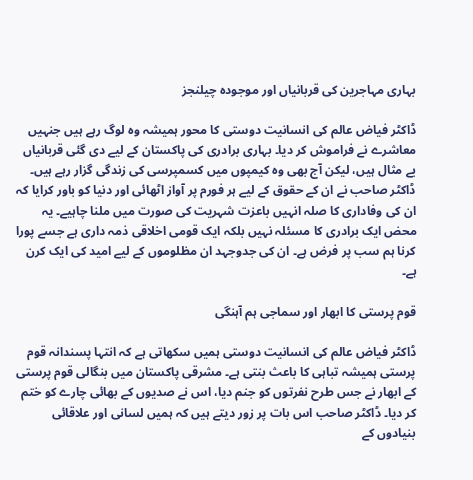بہاری مہاجرین کی قربانیاں اور موجودہ چیلنجز

ڈاکٹر فیاض عالم کی انسانیت دوستی کا محور ہمیشہ وہ لوگ رہے ہیں جنہیں معاشرے نے فراموش کر دیا۔ بہاری برادری کی پاکستان کے لیے دی گئی قربانیاں بے مثال ہیں، لیکن آج بھی وہ کیمپوں میں کسمپرسی کی زندگی گزار رہے ہیں۔ ڈاکٹر صاحب نے ان کے حقوق کے لیے ہر فورم پر آواز اٹھائی اور دنیا کو باور کرایا کہ ان کی وفاداری کا صلہ انہیں باعزت شہریت کی صورت میں ملنا چاہیے۔ یہ محض ایک برادری کا مسئلہ نہیں بلکہ ایک قومی اخلاقی ذمہ داری ہے جسے پورا کرنا ہم سب پر فرض ہے۔ ان کی جدوجہد ان مظلوموں کے لیے امید کی ایک کرن ہے۔

قوم پرستی کا ابھار اور سماجی ہم آہنگی

ڈاکٹر فیاض عالم کی انسانیت دوستی ہمیں سکھاتی ہے کہ انتہا پسندانہ قوم پرستی ہمیشہ تباہی کا باعث بنتی ہے۔ مشرقی پاکستان میں بنگالی قوم پرستی کے ابھار نے جس طرح نفرتوں کو جنم دیا، اس نے صدیوں کے بھائی چارے کو ختم کر دیا۔ ڈاکٹر صاحب اس بات پر زور دیتے ہیں کہ ہمیں لسانی اور علاقائی بنیادوں کے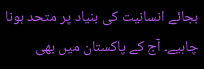بجائے انسانیت کی بنیاد پر متحد ہونا چاہیے۔ آج کے پاکستان میں بھی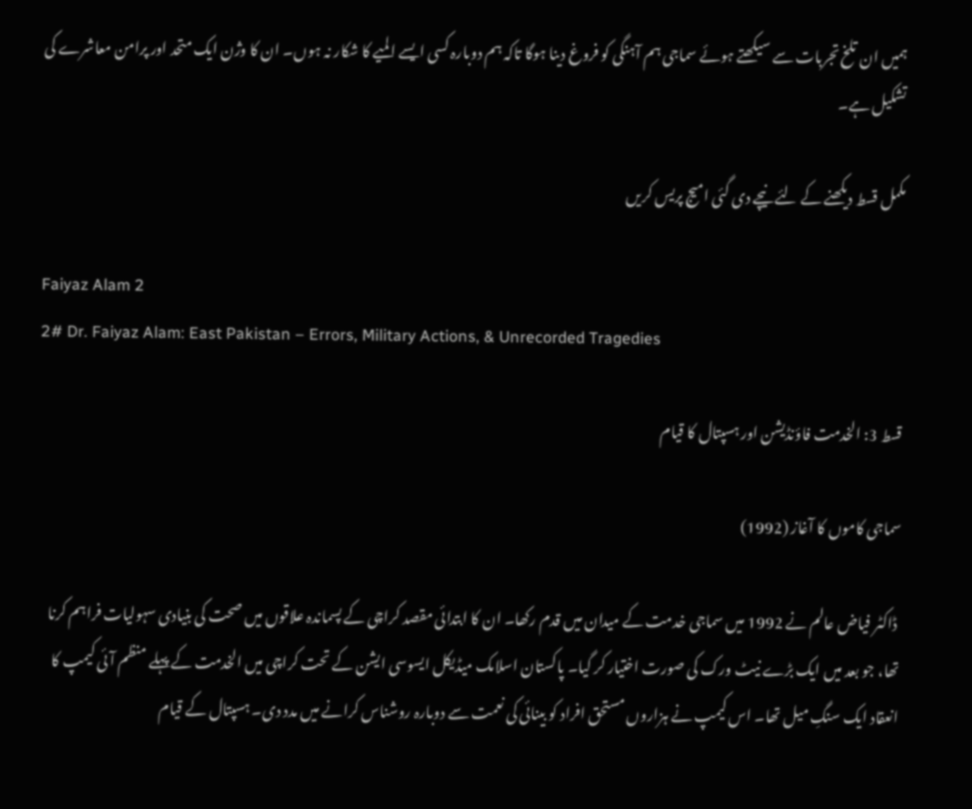ہمیں ان تلخ تجربات سے سیکھتے ہوئے سماجی ہم آہنگی کو فروغ دینا ہوگا تاکہ ہم دوبارہ کسی ایسے المیے کا شکار نہ ہوں۔ ان کا وژن ایک متحد اور پرامن معاشرے کی تشکیل ہے۔

مکمل قسط دیکھنے کے لئے نیچے دی گئی امیج پریس کریں

Faiyaz Alam 2
2# Dr. Faiyaz Alam: East Pakistan – Errors, Military Actions, & Unrecorded Tragedies

قسط 3: الخدمت فاؤنڈیشن اور ہسپتال کا قیام

سماجی کاموں کا آغاز (1992)

 ڈاکٹر فیاض عالم نے 1992 میں سماجی خدمت کے میدان میں قدم رکھا۔ ان کا ابتدائی مقصد کراچی کے پسماندہ علاقوں میں صحت کی بنیادی سہولیات فراہم کرنا تھا، جو بعد میں ایک بڑے نیٹ ورک کی صورت اختیار کر گیا۔ پاکستان اسلامک میڈیکل ایسوسی ایشن کے تحت کراچی میں الخدمت کے پہلے منظم آئی کیمپ کا انعقاد ایک سنگِ میل تھا۔ اس کیمپ نے ہزاروں مستحق افراد کو بینائی کی نعمت سے دوبارہ روشناس کرانے میں مدد دی۔ ہسپتال کے قیام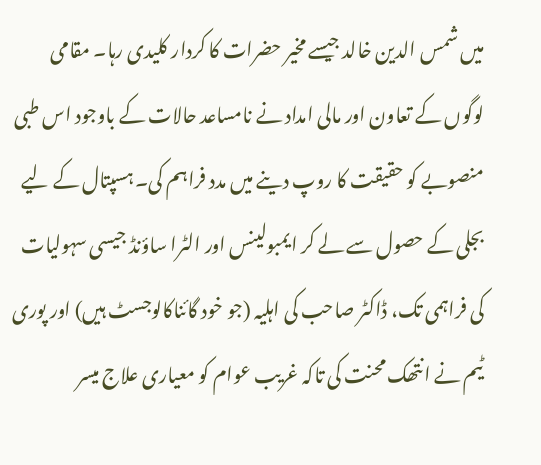میں شمس الدین خالد جیسے مخیر حضرات کا کردار کلیدی رہا۔ مقامی لوگوں کے تعاون اور مالی امداد نے نامساعد حالات کے باوجود اس طبی منصوبے کو حقیقت کا روپ دینے میں مدد فراہم کی۔ ہسپتال کے لیے بجلی کے حصول سے لے کر ایمبولینس اور الٹرا ساؤنڈ جیسی سہولیات کی فراہمی تک، ڈاکٹر صاحب کی اہلیہ (جو خود گائناکالوجسٹ ہیں) اور پوری ٹیم نے انتھک محنت کی تاکہ غریب عوام کو معیاری علاج میسر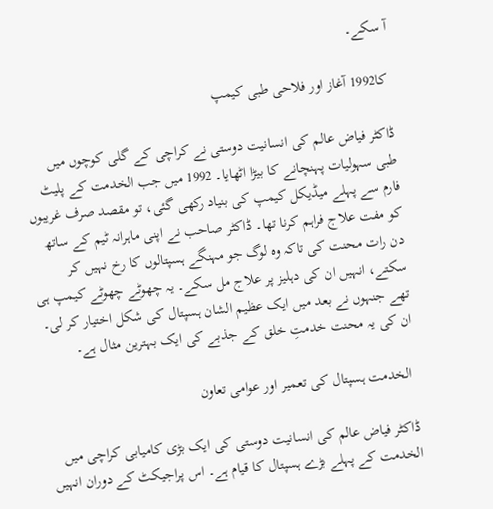آ سکے۔

 کا1992 آغاز اور فلاحی طبی کیمپ

ڈاکٹر فیاض عالم کی انسانیت دوستی نے کراچی کے گلی کوچوں میں طبی سہولیات پہنچانے کا بیڑا اٹھایا۔ 1992 میں جب الخدمت کے پلیٹ فارم سے پہلے میڈیکل کیمپ کی بنیاد رکھی گئی، تو مقصد صرف غریبوں کو مفت علاج فراہم کرنا تھا۔ ڈاکٹر صاحب نے اپنی ماہرانہ ٹیم کے ساتھ دن رات محنت کی تاکہ وہ لوگ جو مہنگے ہسپتالوں کا رخ نہیں کر سکتے، انہیں ان کی دہلیز پر علاج مل سکے۔ یہ چھوٹے چھوٹے کیمپ ہی تھے جنہوں نے بعد میں ایک عظیم الشان ہسپتال کی شکل اختیار کر لی۔ ان کی یہ محنت خدمتِ خلق کے جذبے کی ایک بہترین مثال ہے۔

 الخدمت ہسپتال کی تعمیر اور عوامی تعاون

ڈاکٹر فیاض عالم کی انسانیت دوستی کی ایک بڑی کامیابی کراچی میں الخدمت کے پہلے بڑے ہسپتال کا قیام ہے۔ اس پراجیکٹ کے دوران انہیں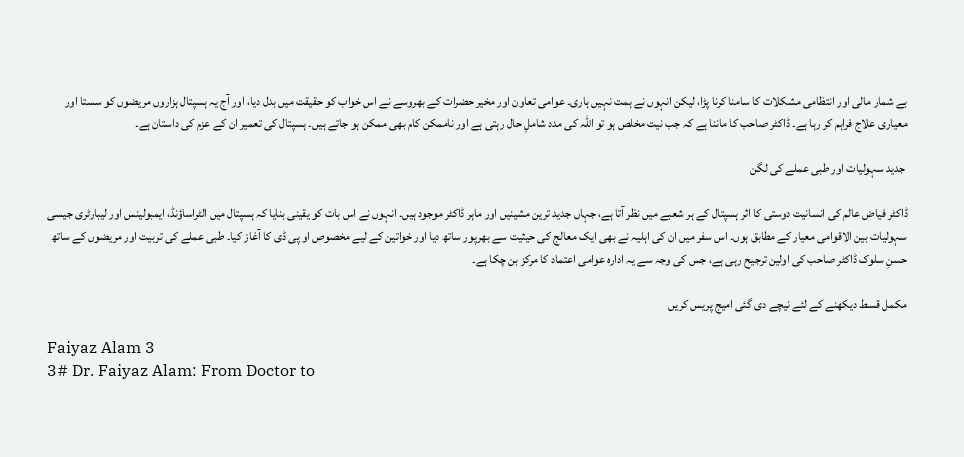بے شمار مالی اور انتظامی مشکلات کا سامنا کرنا پڑا، لیکن انہوں نے ہمت نہیں ہاری۔ عوامی تعاون اور مخیر حضرات کے بھروسے نے اس خواب کو حقیقت میں بدل دیا، اور آج یہ ہسپتال ہزاروں مریضوں کو سستا اور معیاری علاج فراہم کر رہا ہے۔ ڈاکٹر صاحب کا ماننا ہے کہ جب نیت مخلص ہو تو اللہ کی مدد شاملِ حال رہتی ہے اور ناممکن کام بھی ممکن ہو جاتے ہیں۔ ہسپتال کی تعمیر ان کے عزم کی داستان ہے۔

 جدید سہولیات اور طبی عملے کی لگن

ڈاکٹر فیاض عالم کی انسانیت دوستی کا اثر ہسپتال کے ہر شعبے میں نظر آتا ہے، جہاں جدید ترین مشینیں اور ماہر ڈاکٹر موجود ہیں۔ انہوں نے اس بات کو یقینی بنایا کہ ہسپتال میں الٹراساؤنڈ، ایمبولینس اور لیبارٹری جیسی سہولیات بین الاقوامی معیار کے مطابق ہوں۔ اس سفر میں ان کی اہلیہ نے بھی ایک معالج کی حیثیت سے بھرپور ساتھ دیا اور خواتین کے لیے مخصوص او پی ڈی کا آغاز کیا۔ طبی عملے کی تربیت اور مریضوں کے ساتھ حسنِ سلوک ڈاکٹر صاحب کی اولین ترجیح رہی ہے، جس کی وجہ سے یہ ادارہ عوامی اعتماد کا مرکز بن چکا ہے۔

مکمل قسط دیکھنے کے لئے نیچے دی گئی امیج پریس کریں

Faiyaz Alam 3
3# Dr. Faiyaz Alam: From Doctor to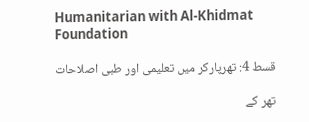Humanitarian with Al-Khidmat Foundation

قسط 4: تھرپارکر میں تعلیمی اور طبی اصلاحات

تھر کے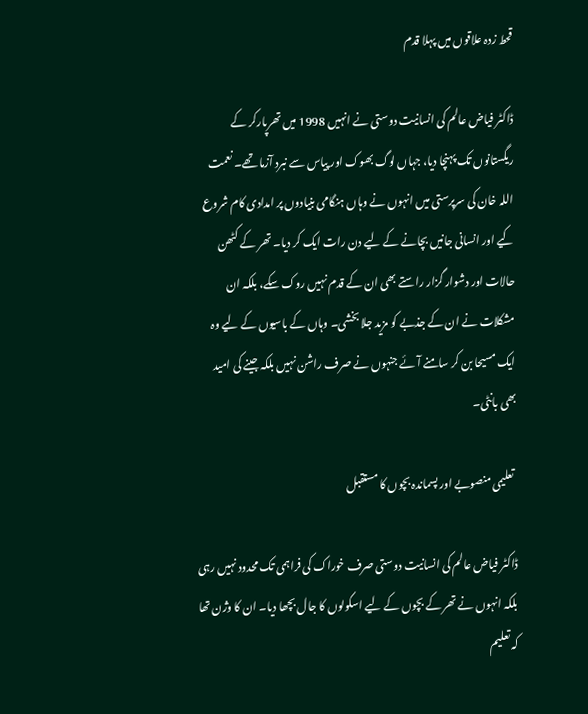قحط زدہ علاقوں میں پہلا قدم

ڈاکٹر فیاض عالم کی انسانیت دوستی نے انہیں 1998 میں تھرپارکر کے ریگستانوں تک پہنچا دیا، جہاں لوگ بھوک اور پیاس سے نبرد آزما تھے۔ نعمت اللہ خان کی سرپرستی میں انہوں نے وہاں ہنگامی بنیادوں پر امدادی کام شروع کیے اور انسانی جانیں بچانے کے لیے دن رات ایک کر دیا۔ تھر کے کٹھن حالات اور دشوار گزار راستے بھی ان کے قدم نہیں روک سکے، بلکہ ان مشکلات نے ان کے جذبے کو مزید جلا بخشی۔ وہاں کے باسیوں کے لیے وہ ایک مسیحا بن کر سامنے آئے جنہوں نے صرف راشن نہیں بلکہ جینے کی امید بھی بانٹی۔

 تعلیمی منصوبے اور پسماندہ بچوں کا مستقبل

ڈاکٹر فیاض عالم کی انسانیت دوستی صرف خوراک کی فراہمی تک محدود نہیں رہی بلکہ انہوں نے تھر کے بچوں کے لیے اسکولوں کا جال بچھا دیا۔ ان کا وژن تھا کہ تعلیم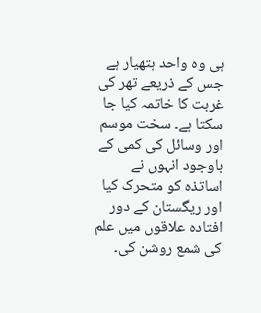ہی وہ واحد ہتھیار ہے جس کے ذریعے تھر کی غربت کا خاتمہ کیا جا سکتا ہے۔ سخت موسم اور وسائل کی کمی کے باوجود انہوں نے اساتذہ کو متحرک کیا اور ریگستان کے دور افتادہ علاقوں میں علم کی شمع روشن کی۔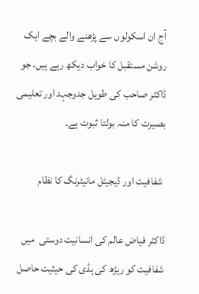آج ان اسکولوں سے پڑھنے والے بچے ایک روشن مستقبل کا خواب دیکھ رہے ہیں، جو ڈاکٹر صاحب کی طویل جدوجہد اور تعلیمی بصیرت کا منہ بولتا ثبوت ہے۔

 شفافیت اور ڈیجیٹل مانیٹرنگ کا نظام

ڈاکٹر فیاض عالم کی انسانیت دوستی  میں شفافیت کو ریڑھ کی ہڈی کی حیثیت حاصل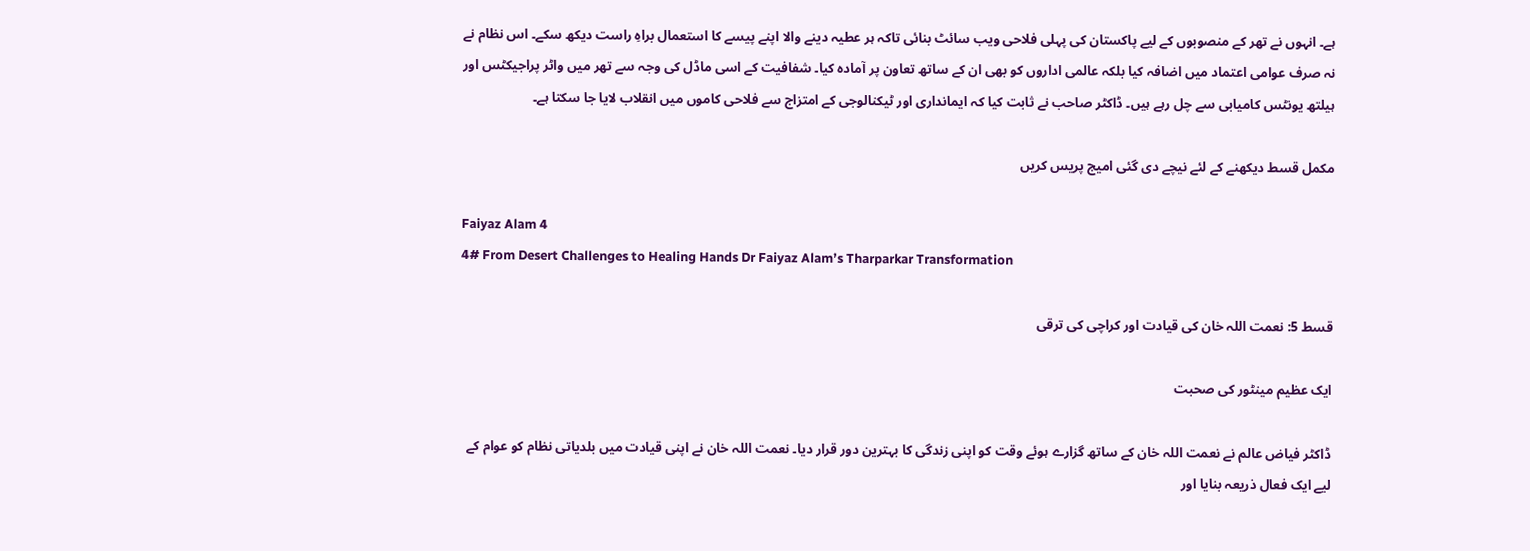ہے۔ انہوں نے تھر کے منصوبوں کے لیے پاکستان کی پہلی فلاحی ویب سائٹ بنائی تاکہ ہر عطیہ دینے والا اپنے پیسے کا استعمال براہِ راست دیکھ سکے۔ اس نظام نے نہ صرف عوامی اعتماد میں اضافہ کیا بلکہ عالمی اداروں کو بھی ان کے ساتھ تعاون پر آمادہ کیا۔ شفافیت کے اسی ماڈل کی وجہ سے تھر میں واٹر پراجیکٹس اور ہیلتھ یونٹس کامیابی سے چل رہے ہیں۔ ڈاکٹر صاحب نے ثابت کیا کہ ایمانداری اور ٹیکنالوجی کے امتزاج سے فلاحی کاموں میں انقلاب لایا جا سکتا ہے۔

مکمل قسط دیکھنے کے لئے نیچے دی گئی امیج پریس کریں

Faiyaz Alam 4
4# From Desert Challenges to Healing Hands Dr Faiyaz Alam’s Tharparkar Transformation

قسط 5: نعمت اللہ خان کی قیادت اور کراچی کی ترقی

ایک عظیم مینٹور کی صحبت

ڈاکٹر فیاض عالم نے نعمت اللہ خان کے ساتھ گزارے ہوئے وقت کو اپنی زندگی کا بہترین دور قرار دیا۔ نعمت اللہ خان نے اپنی قیادت میں بلدیاتی نظام کو عوام کے لیے ایک فعال ذریعہ بنایا اور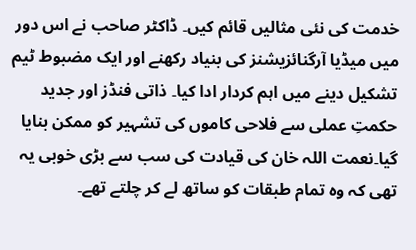خدمت کی نئی مثالیں قائم کیں۔ ڈاکٹر صاحب نے اس دور میں میڈیا آرگنائزیشنز کی بنیاد رکھنے اور ایک مضبوط ٹیم تشکیل دینے میں اہم کردار ادا کیا۔ ذاتی فنڈز اور جدید حکمتِ عملی سے فلاحی کاموں کی تشہیر کو ممکن بنایا گیا۔نعمت اللہ خان کی قیادت کی سب سے بڑی خوبی یہ تھی کہ وہ تمام طبقات کو ساتھ لے کر چلتے تھے۔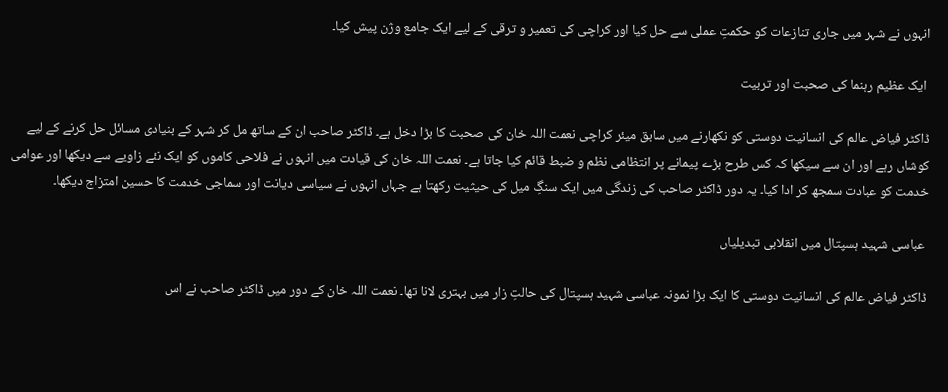انہوں نے شہر میں جاری تنازعات کو حکمتِ عملی سے حل کیا اور کراچی کی تعمیر و ترقی کے لیے ایک جامع وژن پیش کیا۔

 ایک عظیم رہنما کی صحبت اور تربیت

ڈاکٹر فیاض عالم کی انسانیت دوستی کو نکھارنے میں سابق میئر کراچی نعمت اللہ خان کی صحبت کا بڑا دخل ہے۔ ڈاکٹر صاحب ان کے ساتھ مل کر شہر کے بنیادی مسائل حل کرنے کے لیے کوشاں رہے اور ان سے سیکھا کہ کس طرح بڑے پیمانے پر انتظامی نظم و ضبط قائم کیا جاتا ہے۔ نعمت اللہ خان کی قیادت میں انہوں نے فلاحی کاموں کو ایک نئے زاویے سے دیکھا اور عوامی خدمت کو عبادت سمجھ کر ادا کیا۔ یہ دور ڈاکٹر صاحب کی زندگی میں ایک سنگِ میل کی حیثیت رکھتا ہے جہاں انہوں نے سیاسی دیانت اور سماجی خدمت کا حسین امتزاج دیکھا۔

 عباسی شہید ہسپتال میں انقلابی تبدیلیاں

ڈاکٹر فیاض عالم کی انسانیت دوستی کا ایک بڑا نمونہ عباسی شہید ہسپتال کی حالتِ زار میں بہتری لانا تھا۔ نعمت اللہ خان کے دور میں ڈاکٹر صاحب نے اس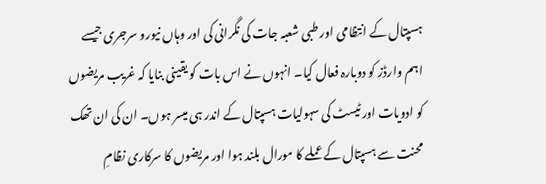ہسپتال کے انتظامی اور طبی شعبہ جات کی نگرانی کی اور وہاں نیورو سرجری جیسے اہم وارڈز کو دوبارہ فعال کیا۔ انہوں نے اس بات کو یقینی بنایا کہ غریب مریضوں کو ادویات اور ٹیسٹ کی سہولیات ہسپتال کے اندر ہی میسر ہوں۔ ان کی ان تھک محنت سے ہسپتال کے عملے کا مورال بلند ہوا اور مریضوں کا سرکاری نظامِ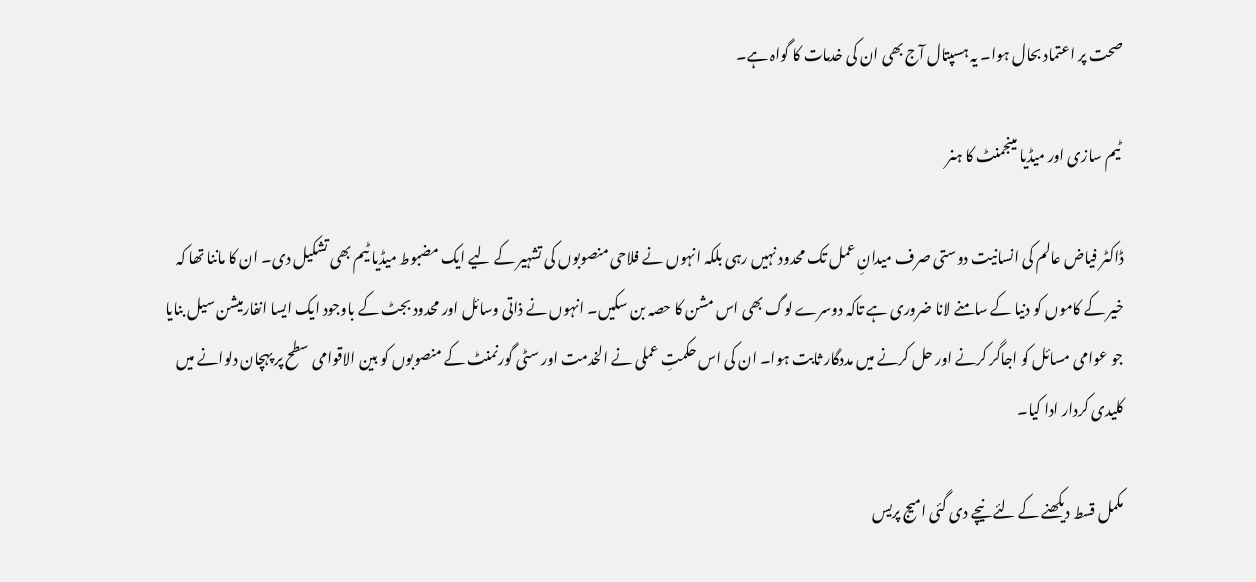صحت پر اعتماد بحال ہوا۔ یہ ہسپتال آج بھی ان کی خدمات کا گواہ ہے۔

 ٹیم سازی اور میڈیا مینجمنٹ کا ہنر

ڈاکٹر فیاض عالم کی انسانیت دوستی صرف میدانِ عمل تک محدود نہیں رہی بلکہ انہوں نے فلاحی منصوبوں کی تشہیر کے لیے ایک مضبوط میڈیا ٹیم بھی تشکیل دی۔ ان کا ماننا تھا کہ خیر کے کاموں کو دنیا کے سامنے لانا ضروری ہے تاکہ دوسرے لوگ بھی اس مشن کا حصہ بن سکیں۔ انہوں نے ذاتی وسائل اور محدود بجٹ کے باوجود ایک ایسا انفارمیشن سیل بنایا جو عوامی مسائل کو اجاگر کرنے اور حل کرنے میں مددگار ثابت ہوا۔ ان کی اس حکمتِ عملی نے الخدمت اور سٹی گورنمنٹ کے منصوبوں کو بین الاقوامی سطح پر پہچان دلوانے میں کلیدی کردار ادا کیا۔

مکمل قسط دیکھنے کے لئے نیچے دی گئی امیج پریس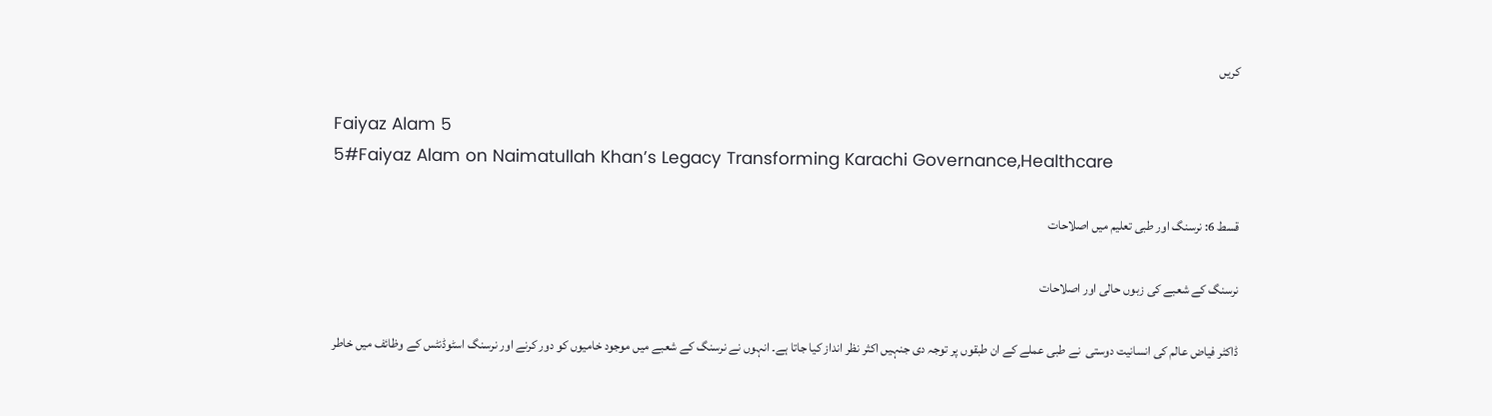کریں

Faiyaz Alam 5
5#Faiyaz Alam on Naimatullah Khan’s Legacy Transforming Karachi Governance,Healthcare

قسط 6: نرسنگ اور طبی تعلیم میں اصلاحات

نرسنگ کے شعبے کی زبوں حالی اور اصلاحات

ڈاکٹر فیاض عالم کی انسانیت دوستی  نے طبی عملے کے ان طبقوں پر توجہ دی جنہیں اکثر نظر انداز کیا جاتا ہے۔ انہوں نے نرسنگ کے شعبے میں موجود خامیوں کو دور کرنے اور نرسنگ اسٹوڈنٹس کے وظائف میں خاطر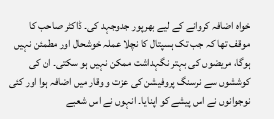خواہ اضافہ کروانے کے لیے بھرپور جدوجہد کی۔ ڈاکٹر صاحب کا موقف تھا کہ جب تک ہسپتال کا نچلا عملہ خوشحال اور مطمئن نہیں ہوگا، مریضوں کی بہتر نگہداشت ممکن نہیں ہو سکتی۔ ان کی کوششوں سے نرسنگ پروفیشن کی عزت و وقار میں اضافہ ہوا اور کئی نوجوانوں نے اس پیشے کو اپنایا۔ انہوں نے اس شعبے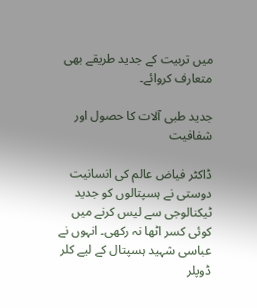میں تربیت کے جدید طریقے بھی متعارف کروائے۔

جدید طبی آلات کا حصول اور شفافیت

ڈاکٹر فیاض عالم کی انسانیت دوستی نے ہسپتالوں کو جدید ٹیکنالوجی سے لیس کرنے میں کوئی کسر اٹھا نہ رکھی۔ انہوں نے عباسی شہید ہسپتال کے لیے کلر ڈوپلر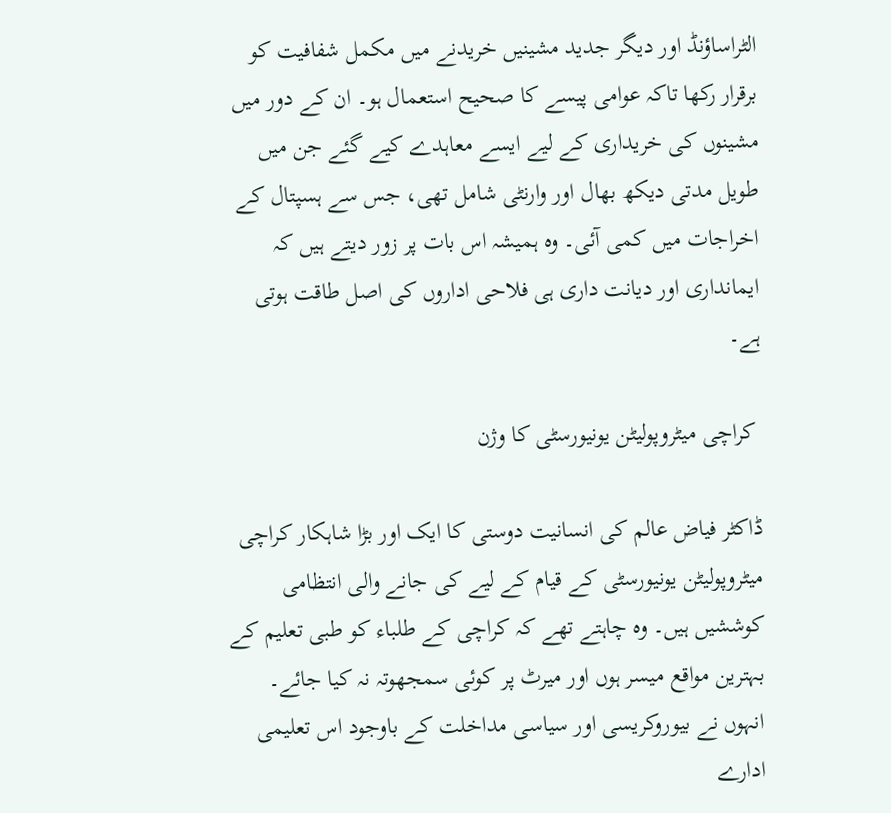الٹراساؤنڈ اور دیگر جدید مشینیں خریدنے میں مکمل شفافیت کو برقرار رکھا تاکہ عوامی پیسے کا صحیح استعمال ہو۔ ان کے دور میں مشینوں کی خریداری کے لیے ایسے معاہدے کیے گئے جن میں طویل مدتی دیکھ بھال اور وارنٹی شامل تھی، جس سے ہسپتال کے اخراجات میں کمی آئی۔ وہ ہمیشہ اس بات پر زور دیتے ہیں کہ ایمانداری اور دیانت داری ہی فلاحی اداروں کی اصل طاقت ہوتی ہے۔

 کراچی میٹروپولیٹن یونیورسٹی کا وژن

ڈاکٹر فیاض عالم کی انسانیت دوستی کا ایک اور بڑا شاہکار کراچی میٹروپولیٹن یونیورسٹی کے قیام کے لیے کی جانے والی انتظامی کوششیں ہیں۔ وہ چاہتے تھے کہ کراچی کے طلباء کو طبی تعلیم کے بہترین مواقع میسر ہوں اور میرٹ پر کوئی سمجھوتہ نہ کیا جائے۔ انہوں نے بیوروکریسی اور سیاسی مداخلت کے باوجود اس تعلیمی ادارے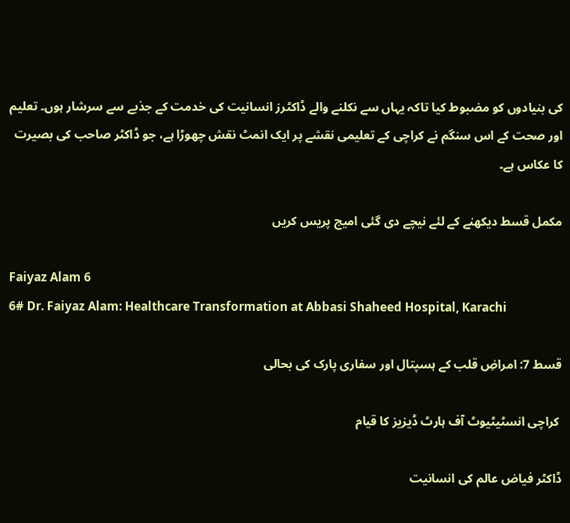کی بنیادوں کو مضبوط کیا تاکہ یہاں سے نکلنے والے ڈاکٹرز انسانیت کی خدمت کے جذبے سے سرشار ہوں۔ تعلیم اور صحت کے اس سنگم نے کراچی کے تعلیمی نقشے پر ایک انمٹ نقش چھوڑا ہے، جو ڈاکٹر صاحب کی بصیرت کا عکاس ہے۔

مکمل قسط دیکھنے کے لئے نیچے دی گئی امیج پریس کریں

Faiyaz Alam 6
6# Dr. Faiyaz Alam: Healthcare Transformation at Abbasi Shaheed Hospital, Karachi

قسط 7: امراضِ قلب کے ہسپتال اور سفاری پارک کی بحالی

 کراچی انسٹیٹیوٹ آف ہارٹ ڈیزیز کا قیام

ڈاکٹر فیاض عالم کی انسانیت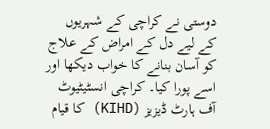دوستی نے کراچی کے شہریوں کے لیے دل کے امراض کے علاج کو آسان بنانے کا خواب دیکھا اور اسے پورا کیا۔ کراچی انسٹیٹیوٹ آف ہارٹ ڈیزیز (KIHD) کا قیام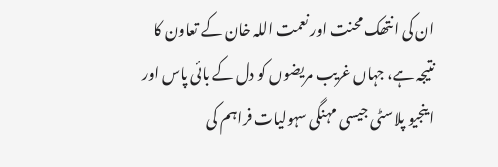ان کی انتھک محنت اور نعمت اللہ خان کے تعاون کا نتیجہ ہے، جہاں غریب مریضوں کو دل کے بائی پاس اور اینجیو پلاسٹی جیسی مہنگی سہولیات فراہم کی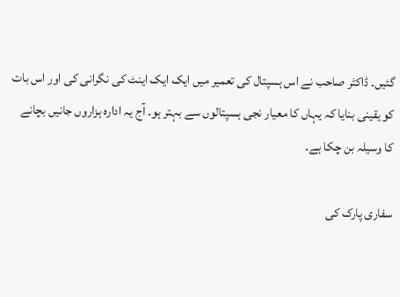گئیں۔ ڈاکٹر صاحب نے اس ہسپتال کی تعمیر میں ایک ایک اینٹ کی نگرانی کی اور اس بات کو یقینی بنایا کہ یہاں کا معیار نجی ہسپتالوں سے بہتر ہو۔ آج یہ ادارہ ہزاروں جانیں بچانے کا وسیلہ بن چکا ہے۔

سفاری پارک کی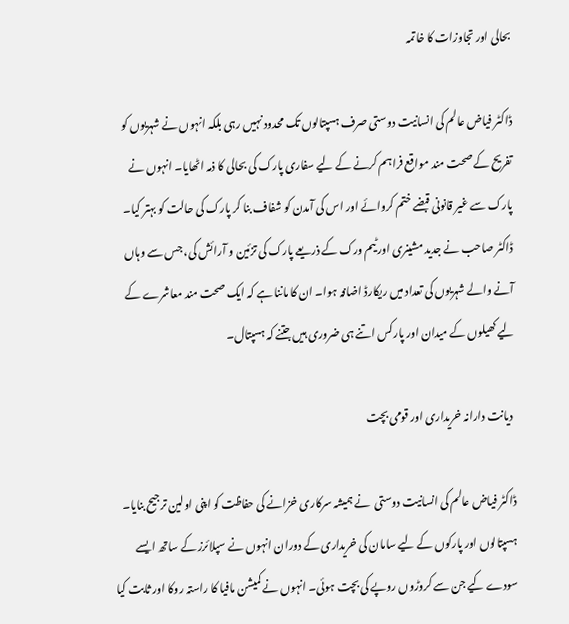بحالی اور تجاوزات کا خاتمہ

ڈاکٹر فیاض عالم کی انسانیت دوستی صرف ہسپتالوں تک محدود نہیں رہی بلکہ انہوں نے شہریوں کو تفریح کے صحت مند مواقع فراہم کرنے کے لیے سفاری پارک کی بحالی کا ذمہ اٹھایا۔ انہوں نے پارک سے غیر قانونی قبضے ختم کروائے اور اس کی آمدن کو شفاف بنا کر پارک کی حالت کو بہتر کیا۔ ڈاکٹر صاحب نے جدید مشینری اور ٹیم ورک کے ذریعے پارک کی تزئین و آرائش کی، جس سے وہاں آنے والے شہریوں کی تعداد میں ریکارڈ اضافہ ہوا۔ ان کا ماننا ہے کہ ایک صحت مند معاشرے کے لیے کھیلوں کے میدان اور پارکس اتنے ہی ضروری ہیں جتنے کہ ہسپتال۔

 دیانت دارانہ خریداری اور قومی بچت

ڈاکٹر فیاض عالم کی انسانیت دوستی  نے ہمیشہ سرکاری خزانے کی حفاظت کو اپنی اولین ترجیح بنایا۔ ہسپتالوں اور پارکوں کے لیے سامان کی خریداری کے دوران انہوں نے سپلائرز کے ساتھ ایسے سودے کیے جن سے کروڑوں روپے کی بچت ہوئی۔ انہوں نے کمیشن مافیا کا راستہ روکا اور ثابت کیا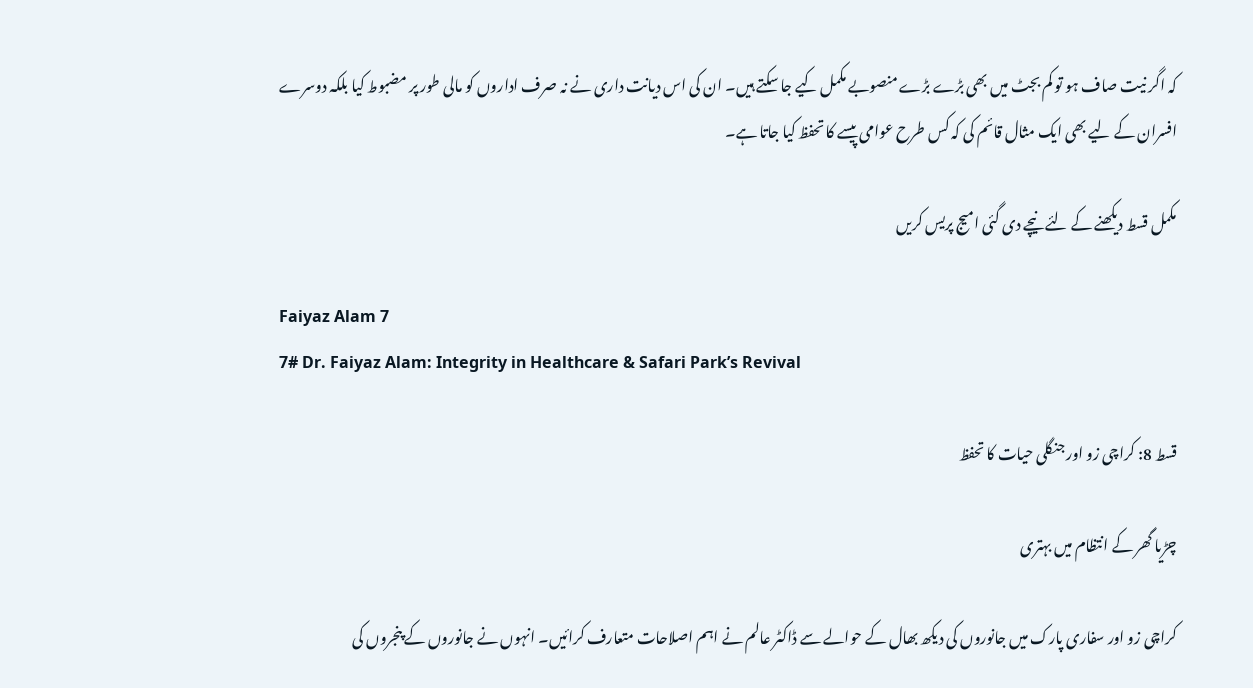کہ اگر نیت صاف ہو تو کم بجٹ میں بھی بڑے بڑے منصوبے مکمل کیے جا سکتے ہیں۔ ان کی اس دیانت داری نے نہ صرف اداروں کو مالی طور پر مضبوط کیا بلکہ دوسرے افسران کے لیے بھی ایک مثال قائم کی کہ کس طرح عوامی پیسے کا تحفظ کیا جاتا ہے۔

مکمل قسط دیکھنے کے لئے نیچے دی گئی امیج پریس کریں

Faiyaz Alam 7
7# Dr. Faiyaz Alam: Integrity in Healthcare & Safari Park’s Revival

قسط 8: کراچی زو اور جنگلی حیات کا تحفظ

چڑیا گھر کے انتظام میں بہتری

کراچی زو اور سفاری پارک میں جانوروں کی دیکھ بھال کے حوالے سے ڈاکٹر عالم نے اہم اصلاحات متعارف کرائیں۔ انہوں نے جانوروں کے پنجروں کی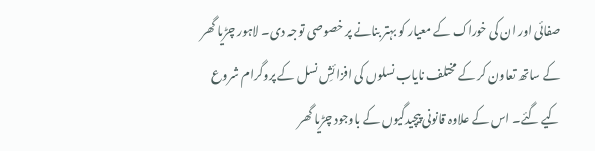صفائی اور ان کی خوراک کے معیار کو بہتر بنانے پر خصوصی توجہ دی۔ لاہور چڑیا گھر کے ساتھ تعاون کر کے مختلف نایاب نسلوں کی افزائشِ نسل کے پروگرام شروع کیے گئے۔ اس کے علاوہ قانونی پیچیدگیوں کے باوجود چڑیا گھر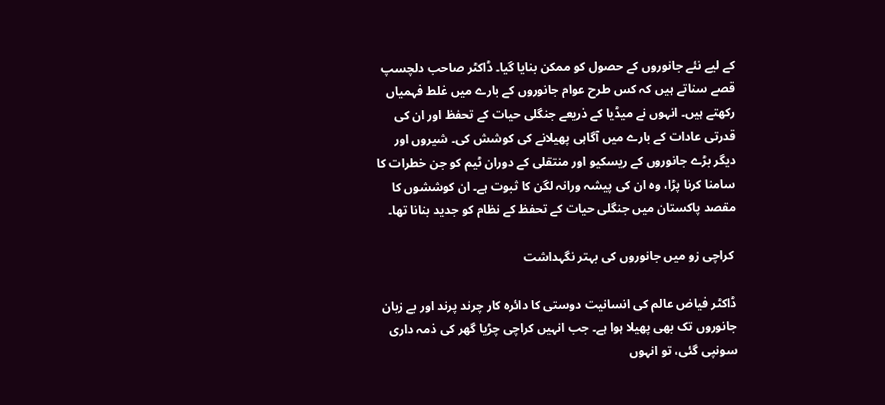کے لیے نئے جانوروں کے حصول کو ممکن بنایا گیا۔ ڈاکٹر صاحب دلچسپ قصے سناتے ہیں کہ کس طرح عوام جانوروں کے بارے میں غلط فہمیاں رکھتے ہیں۔ انہوں نے میڈیا کے ذریعے جنگلی حیات کے تحفظ اور ان کی قدرتی عادات کے بارے میں آگاہی پھیلانے کی کوشش کی۔ شیروں اور دیگر بڑے جانوروں کے ریسکیو اور منتقلی کے دوران ٹیم کو جن خطرات کا سامنا کرنا پڑا، وہ ان کی پیشہ ورانہ لگن کا ثبوت ہے۔ ان کوششوں کا مقصد پاکستان میں جنگلی حیات کے تحفظ کے نظام کو جدید بنانا تھا۔

 کراچی زو میں جانوروں کی بہتر نگہداشت

ڈاکٹر فیاض عالم کی انسانیت دوستی کا دائرہ کار چرند پرند اور بے زبان جانوروں تک بھی پھیلا ہوا ہے۔ جب انہیں کراچی چڑیا گھر کی ذمہ داری سونپی گئی، تو انہوں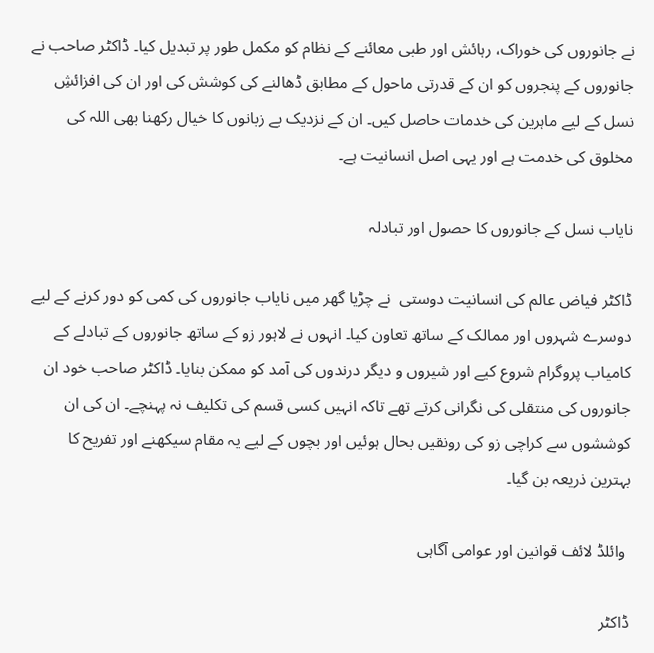نے جانوروں کی خوراک، رہائش اور طبی معائنے کے نظام کو مکمل طور پر تبدیل کیا۔ ڈاکٹر صاحب نے جانوروں کے پنجروں کو ان کے قدرتی ماحول کے مطابق ڈھالنے کی کوشش کی اور ان کی افزائشِ نسل کے لیے ماہرین کی خدمات حاصل کیں۔ ان کے نزدیک بے زبانوں کا خیال رکھنا بھی اللہ کی مخلوق کی خدمت ہے اور یہی اصل انسانیت ہے۔

نایاب نسل کے جانوروں کا حصول اور تبادلہ

ڈاکٹر فیاض عالم کی انسانیت دوستی  نے چڑیا گھر میں نایاب جانوروں کی کمی کو دور کرنے کے لیے دوسرے شہروں اور ممالک کے ساتھ تعاون کیا۔ انہوں نے لاہور زو کے ساتھ جانوروں کے تبادلے کے کامیاب پروگرام شروع کیے اور شیروں و دیگر درندوں کی آمد کو ممکن بنایا۔ ڈاکٹر صاحب خود ان جانوروں کی منتقلی کی نگرانی کرتے تھے تاکہ انہیں کسی قسم کی تکلیف نہ پہنچے۔ ان کی ان کوششوں سے کراچی زو کی رونقیں بحال ہوئیں اور بچوں کے لیے یہ مقام سیکھنے اور تفریح کا بہترین ذریعہ بن گیا۔

 وائلڈ لائف قوانین اور عوامی آگاہی

ڈاکٹر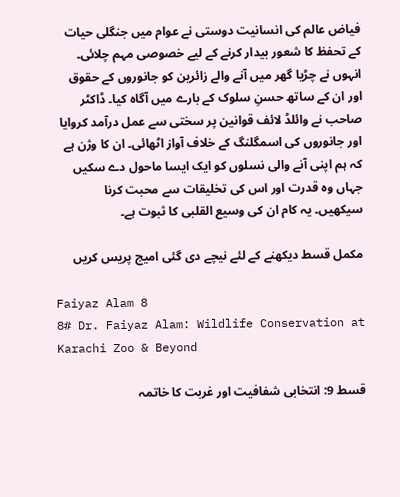فیاض عالم کی انسانیت دوستی نے عوام میں جنگلی حیات کے تحفظ کا شعور بیدار کرنے کے لیے خصوصی مہم چلائی۔ انہوں نے چڑیا گھر میں آنے والے زائرین کو جانوروں کے حقوق اور ان کے ساتھ حسنِ سلوک کے بارے میں آگاہ کیا۔ ڈاکٹر صاحب نے وائلڈ لائف قوانین پر سختی سے عمل درآمد کروایا اور جانوروں کی اسمگلنگ کے خلاف آواز اٹھائی۔ ان کا وژن ہے کہ ہم اپنی آنے والی نسلوں کو ایک ایسا ماحول دے سکیں جہاں وہ قدرت اور اس کی تخلیقات سے محبت کرنا سیکھیں۔ یہ کام ان کی وسیع القلبی کا ثبوت ہے۔

مکمل قسط دیکھنے کے لئے نیچے دی گئی امیج پریس کریں

Faiyaz Alam 8
8# Dr. Faiyaz Alam: Wildlife Conservation at Karachi Zoo & Beyond

قسط 9: انتخابی شفافیت اور غربت کا خاتمہ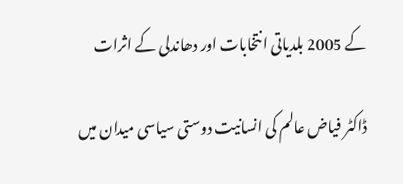کے 2005 بلدیاتی انتخابات اور دھاندلی کے اثرات

ڈاکٹر فیاض عالم کی انسانیت دوستی سیاسی میدان میں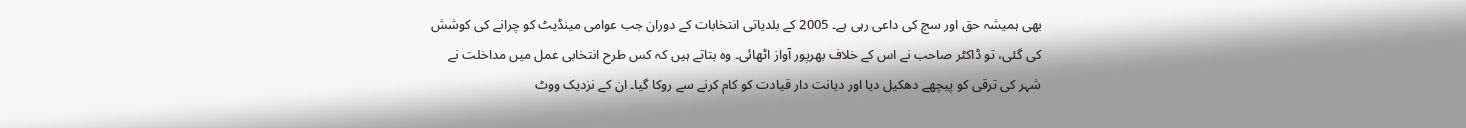بھی ہمیشہ حق اور سچ کی داعی رہی ہے۔ 2005 کے بلدیاتی انتخابات کے دوران جب عوامی مینڈیٹ کو چرانے کی کوشش کی گئی، تو ڈاکٹر صاحب نے اس کے خلاف بھرپور آواز اٹھائی۔ وہ بتاتے ہیں کہ کس طرح انتخابی عمل میں مداخلت نے شہر کی ترقی کو پیچھے دھکیل دیا اور دیانت دار قیادت کو کام کرنے سے روکا گیا۔ ان کے نزدیک ووٹ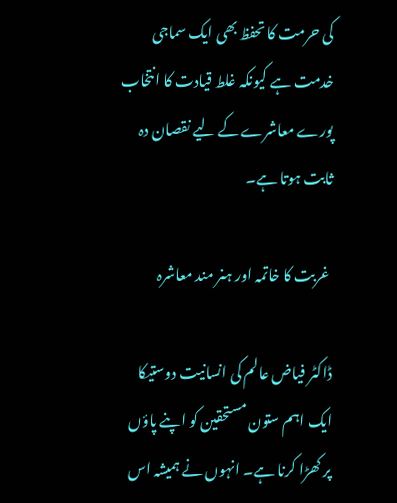کی حرمت کا تحفظ بھی ایک سماجی خدمت ہے کیونکہ غلط قیادت کا انتخاب پورے معاشرے کے لیے نقصان دہ ثابت ہوتا ہے۔

 غربت کا خاتمہ اور ہنر مند معاشرہ

ڈاکٹر فیاض عالم کی انسانیت دوستیکا ایک اہم ستون مستحقین کو اپنے پاؤں پر کھڑا کرنا ہے۔ انہوں نے ہمیشہ اس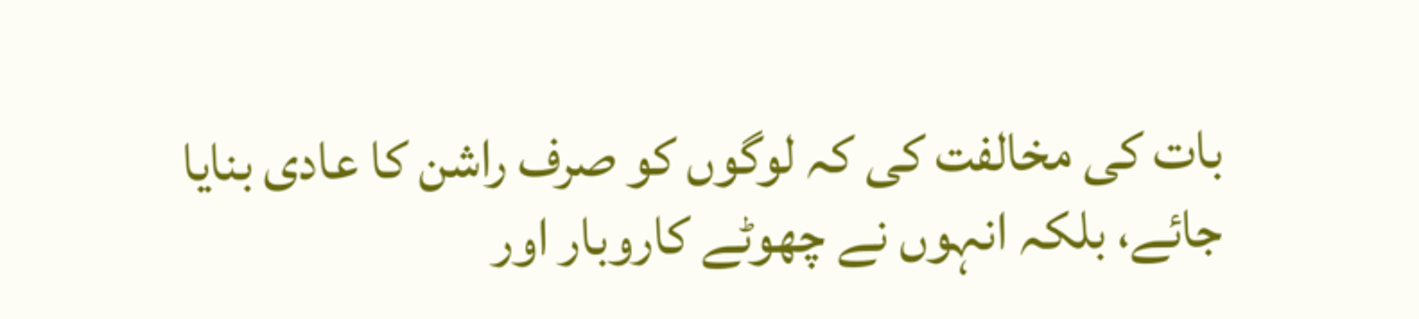بات کی مخالفت کی کہ لوگوں کو صرف راشن کا عادی بنایا جائے، بلکہ انہوں نے چھوٹے کاروبار اور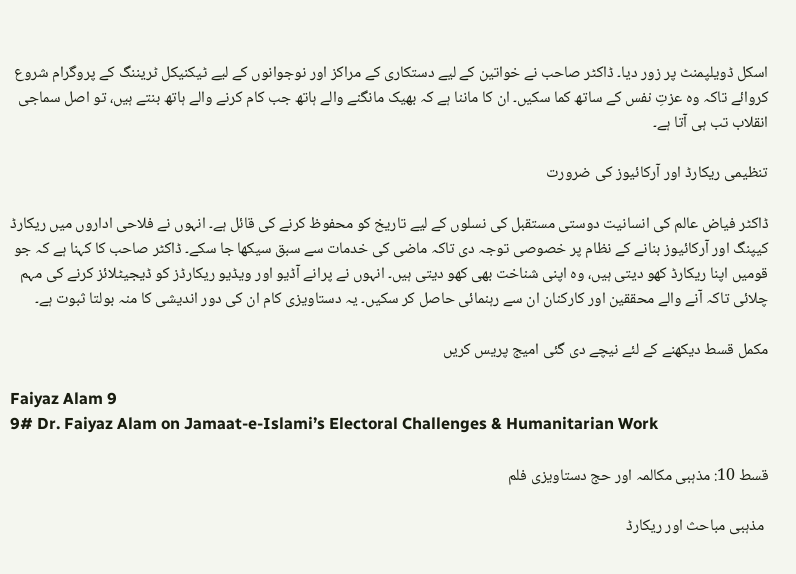اسکل ڈویلپمنٹ پر زور دیا۔ ڈاکٹر صاحب نے خواتین کے لیے دستکاری کے مراکز اور نوجوانوں کے لیے ٹیکنیکل ٹریننگ کے پروگرام شروع کروائے تاکہ وہ عزتِ نفس کے ساتھ کما سکیں۔ ان کا ماننا ہے کہ بھیک مانگنے والے ہاتھ جب کام کرنے والے ہاتھ بنتے ہیں، تو اصل سماجی انقلاب تب ہی آتا ہے۔

تنظیمی ریکارڈ اور آرکائیوز کی ضرورت

ڈاکٹر فیاض عالم کی انسانیت دوستی مستقبل کی نسلوں کے لیے تاریخ کو محفوظ کرنے کی قائل ہے۔ انہوں نے فلاحی اداروں میں ریکارڈ کیپنگ اور آرکائیوز بنانے کے نظام پر خصوصی توجہ دی تاکہ ماضی کی خدمات سے سبق سیکھا جا سکے۔ ڈاکٹر صاحب کا کہنا ہے کہ جو قومیں اپنا ریکارڈ کھو دیتی ہیں، وہ اپنی شناخت بھی کھو دیتی ہیں۔ انہوں نے پرانے آڈیو اور ویڈیو ریکارڈز کو ڈیجیٹلائز کرنے کی مہم چلائی تاکہ آنے والے محققین اور کارکنان ان سے رہنمائی حاصل کر سکیں۔ یہ دستاویزی کام ان کی دور اندیشی کا منہ بولتا ثبوت ہے۔

مکمل قسط دیکھنے کے لئے نیچے دی گئی امیج پریس کریں

Faiyaz Alam 9
9# Dr. Faiyaz Alam on Jamaat-e-Islami’s Electoral Challenges & Humanitarian Work

قسط 10: مذہبی مکالمہ اور حج دستاویزی فلم

 مذہبی مباحث اور ریکارڈ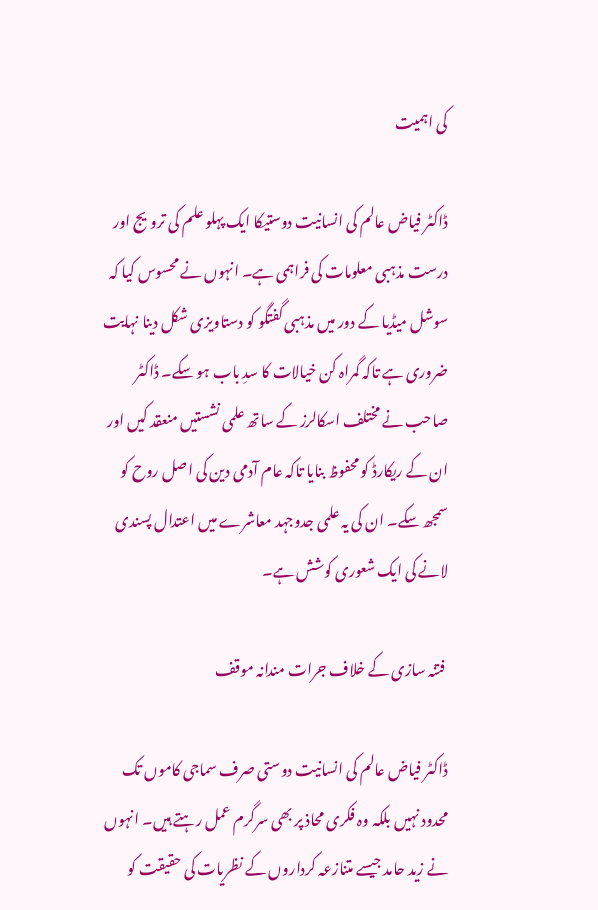کی اہمیت

ڈاکٹر فیاض عالم کی انسانیت دوستیکا ایک پہلو علم کی ترویج اور درست مذہبی معلومات کی فراہمی ہے۔ انہوں نے محسوس کیا کہ سوشل میڈیا کے دور میں مذہبی گفتگو کو دستاویزی شکل دینا نہایت ضروری ہے تاکہ گمراہ کن خیالات کا سدِ باب ہو سکے۔ ڈاکٹر صاحب نے مختلف اسکالرز کے ساتھ علمی نشستیں منعقد کیں اور ان کے ریکارڈ کو محفوظ بنایا تاکہ عام آدمی دین کی اصل روح کو سمجھ سکے۔ ان کی یہ علمی جدوجہد معاشرے میں اعتدال پسندی لانے کی ایک شعوری کوشش ہے۔

 فتنہ سازی کے خلاف جرات مندانہ موقف

ڈاکٹر فیاض عالم کی انسانیت دوستی صرف سماجی کاموں تک محدود نہیں بلکہ وہ فکری محاذ پر بھی سرگرم عمل رہتے ہیں۔ انہوں نے زید حامد جیسے متنازعہ کرداروں کے نظریات کی حقیقت کو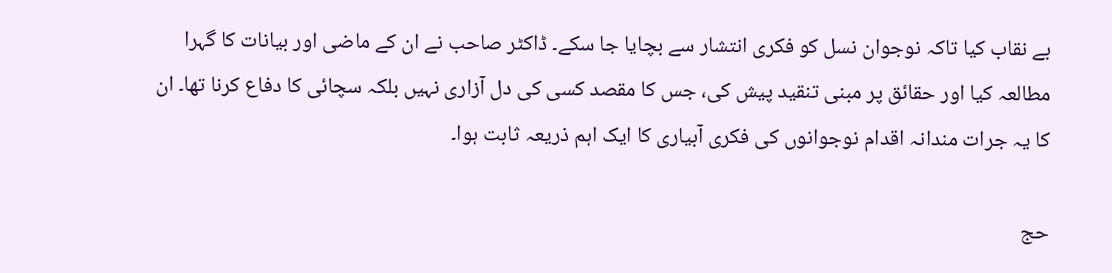بے نقاب کیا تاکہ نوجوان نسل کو فکری انتشار سے بچایا جا سکے۔ ڈاکٹر صاحب نے ان کے ماضی اور بیانات کا گہرا مطالعہ کیا اور حقائق پر مبنی تنقید پیش کی، جس کا مقصد کسی کی دل آزاری نہیں بلکہ سچائی کا دفاع کرنا تھا۔ ان کا یہ جرات مندانہ اقدام نوجوانوں کی فکری آبیاری کا ایک اہم ذریعہ ثابت ہوا۔

حج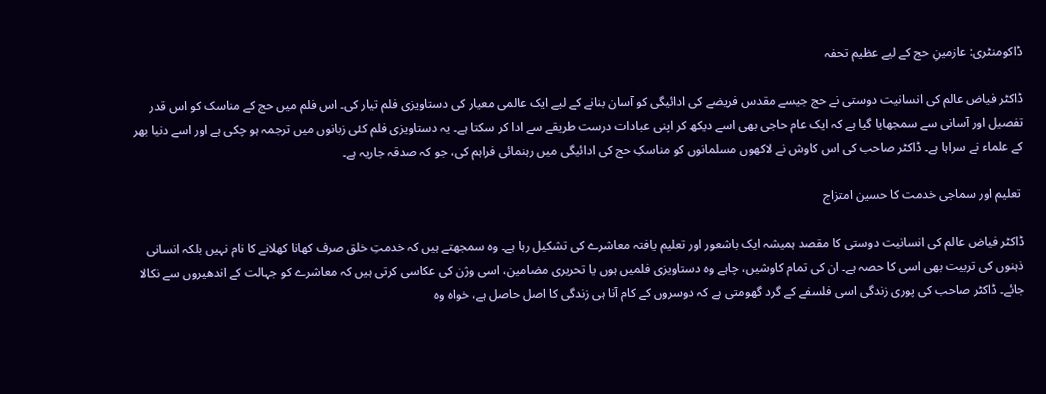ڈاکومنٹری: عازمینِ حج کے لیے عظیم تحفہ

ڈاکٹر فیاض عالم کی انسانیت دوستی نے حج جیسے مقدس فریضے کی ادائیگی کو آسان بنانے کے لیے ایک عالمی معیار کی دستاویزی فلم تیار کی۔ اس فلم میں حج کے مناسک کو اس قدر تفصیل اور آسانی سے سمجھایا گیا ہے کہ ایک عام حاجی بھی اسے دیکھ کر اپنی عبادات درست طریقے سے ادا کر سکتا ہے۔ یہ دستاویزی فلم کئی زبانوں میں ترجمہ ہو چکی ہے اور اسے دنیا بھر کے علماء نے سراہا ہے۔ ڈاکٹر صاحب کی اس کاوش نے لاکھوں مسلمانوں کو مناسکِ حج کی ادائیگی میں رہنمائی فراہم کی، جو کہ صدقہ جاریہ ہے۔

 تعلیم اور سماجی خدمت کا حسین امتزاج

ڈاکٹر فیاض عالم کی انسانیت دوستی کا مقصد ہمیشہ ایک باشعور اور تعلیم یافتہ معاشرے کی تشکیل رہا ہے۔ وہ سمجھتے ہیں کہ خدمتِ خلق صرف کھانا کھلانے کا نام نہیں بلکہ انسانی ذہنوں کی تربیت بھی اسی کا حصہ ہے۔ ان کی تمام کاوشیں، چاہے وہ دستاویزی فلمیں ہوں یا تحریری مضامین، اسی وژن کی عکاسی کرتی ہیں کہ معاشرے کو جہالت کے اندھیروں سے نکالا جائے۔ ڈاکٹر صاحب کی پوری زندگی اسی فلسفے کے گرد گھومتی ہے کہ دوسروں کے کام آنا ہی زندگی کا اصل حاصل ہے، خواہ وہ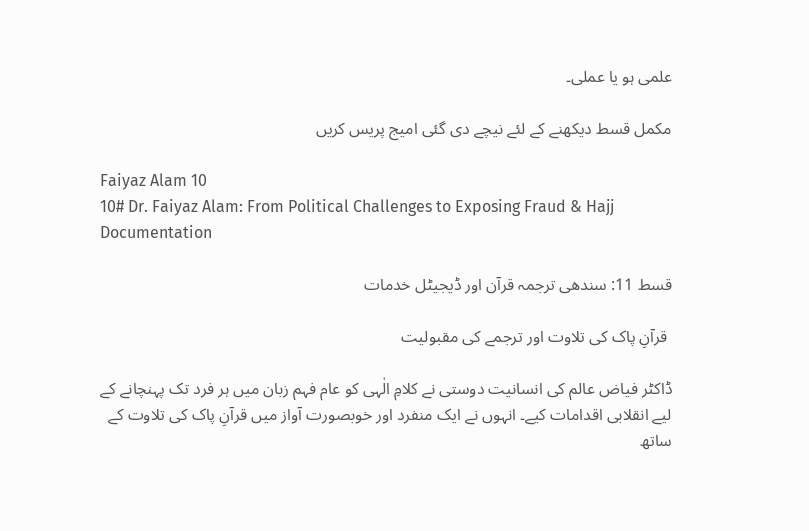علمی ہو یا عملی۔

مکمل قسط دیکھنے کے لئے نیچے دی گئی امیج پریس کریں

Faiyaz Alam 10
10# Dr. Faiyaz Alam: From Political Challenges to Exposing Fraud & Hajj Documentation

قسط 11: سندھی ترجمہ قرآن اور ڈیجیٹل خدمات

 قرآنِ پاک کی تلاوت اور ترجمے کی مقبولیت

ڈاکٹر فیاض عالم کی انسانیت دوستی نے کلامِ الٰہی کو عام فہم زبان میں ہر فرد تک پہنچانے کے لیے انقلابی اقدامات کیے۔ انہوں نے ایک منفرد اور خوبصورت آواز میں قرآنِ پاک کی تلاوت کے ساتھ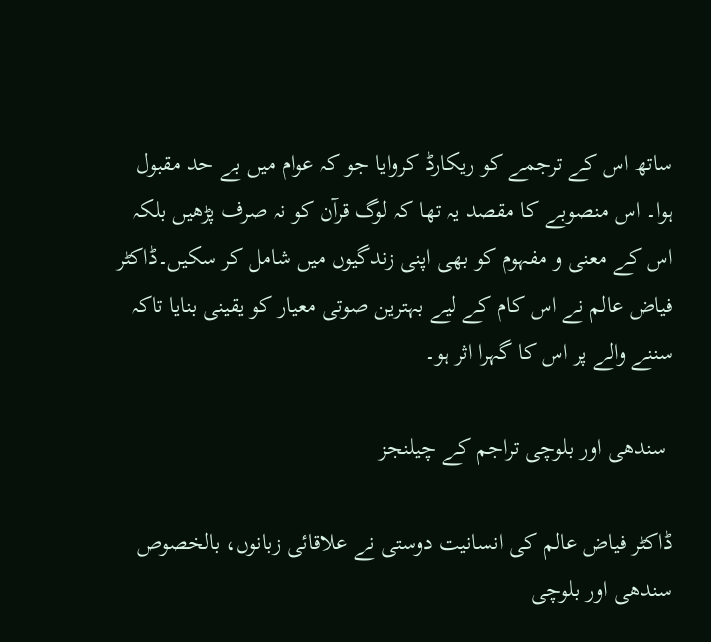ساتھ اس کے ترجمے کو ریکارڈ کروایا جو کہ عوام میں بے حد مقبول ہوا۔ اس منصوبے کا مقصد یہ تھا کہ لوگ قرآن کو نہ صرف پڑھیں بلکہ اس کے معنی و مفہوم کو بھی اپنی زندگیوں میں شامل کر سکیں۔ڈاکٹر فیاض عالم نے اس کام کے لیے بہترین صوتی معیار کو یقینی بنایا تاکہ سننے والے پر اس کا گہرا اثر ہو۔

 سندھی اور بلوچی تراجم کے چیلنجز

ڈاکٹر فیاض عالم کی انسانیت دوستی نے علاقائی زبانوں، بالخصوص سندھی اور بلوچی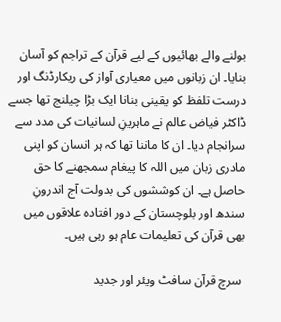بولنے والے بھائیوں کے لیے قرآن کے تراجم کو آسان بنایا۔ ان زبانوں میں معیاری آواز کی ریکارڈنگ اور درست تلفظ کو یقینی بنانا ایک بڑا چیلنج تھا جسے ڈاکٹر فیاض عالم نے ماہرینِ لسانیات کی مدد سے سرانجام دیا۔ ان کا ماننا تھا کہ ہر انسان کو اپنی مادری زبان میں اللہ کا پیغام سمجھنے کا حق حاصل ہے۔ ان کوششوں کی بدولت آج اندرونِ سندھ اور بلوچستان کے دور افتادہ علاقوں میں بھی قرآن کی تعلیمات عام ہو رہی ہیں۔

 سرچ قرآن سافٹ ویئر اور جدید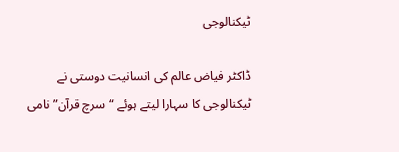ٹیکنالوجی

ڈاکٹر فیاض عالم کی انسانیت دوستی نے ٹیکنالوجی کا سہارا لیتے ہوئے “سرچ قرآن” نامی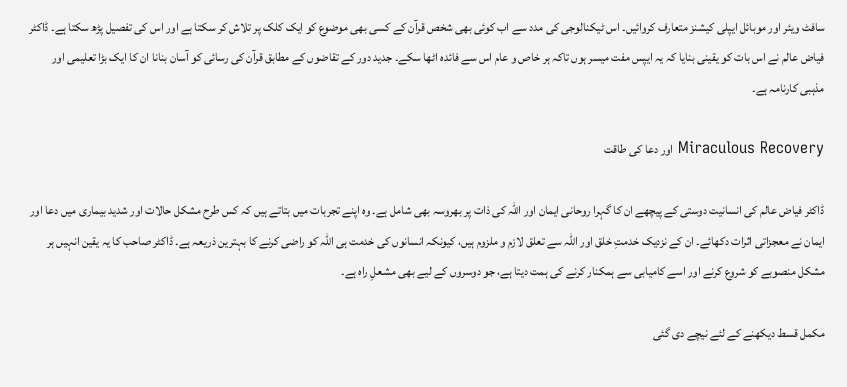سافٹ ویئر اور موبائل ایپلی کیشنز متعارف کروائیں۔ اس ٹیکنالوجی کی مدد سے اب کوئی بھی شخص قرآن کے کسی بھی موضوع کو ایک کلک پر تلاش کر سکتا ہے اور اس کی تفصیل پڑھ سکتا ہے۔ ڈاکٹر فیاض عالم نے اس بات کو یقینی بنایا کہ یہ ایپس مفت میسر ہوں تاکہ ہر خاص و عام اس سے فائدہ اٹھا سکے۔ جدید دور کے تقاضوں کے مطابق قرآن کی رسائی کو آسان بنانا ان کا ایک بڑا تعلیمی اور مذہبی کارنامہ ہے۔

Miraculous Recovery اور دعا کی طاقت

ڈاکٹر فیاض عالم کی انسانیت دوستی کے پیچھے ان کا گہرا روحانی ایمان اور اللہ کی ذات پر بھروسہ بھی شامل ہے۔ وہ اپنے تجربات میں بتاتے ہیں کہ کس طرح مشکل حالات اور شدید بیماری میں دعا اور ایمان نے معجزاتی اثرات دکھائے۔ ان کے نزدیک خدمتِ خلق اور اللہ سے تعلق لازم و ملزوم ہیں، کیونکہ انسانوں کی خدمت ہی اللہ کو راضی کرنے کا بہترین ذریعہ ہے۔ ڈاکٹر صاحب کا یہ یقین انہیں ہر مشکل منصوبے کو شروع کرنے اور اسے کامیابی سے ہمکنار کرنے کی ہمت دیتا ہے، جو دوسروں کے لیے بھی مشعلِ راہ ہے۔

مکمل قسط دیکھنے کے لئے نیچے دی گئی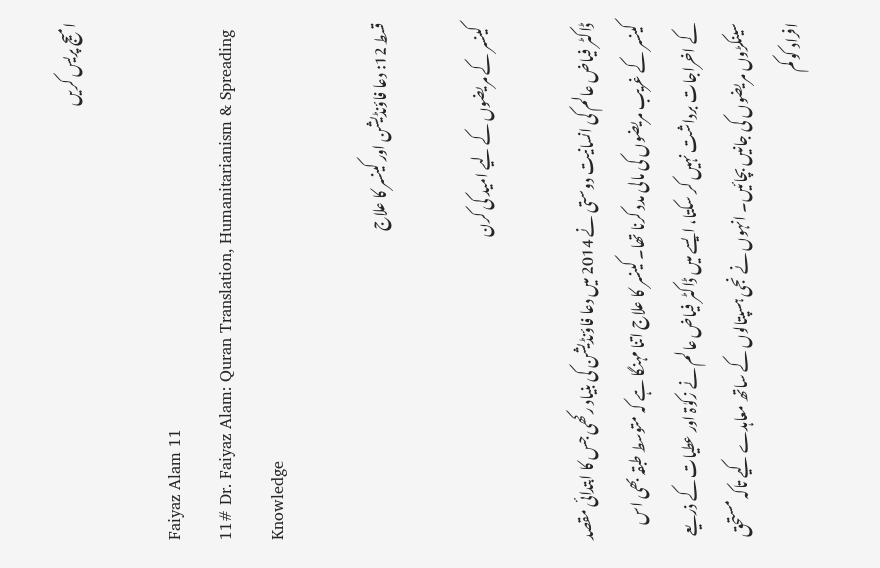امیج پریس کریں

Faiyaz Alam 11
11# Dr. Faiyaz Alam: Quran Translation, Humanitarianism & Spreading Knowledge

قسط 12: دعا فاؤنڈیشن اور کینسر کا علاج

 کینسر کے مریضوں کے لیے امید کی کرن

ڈاکٹر فیاض عالم کی انسانیت دوستی نے 2014 میں دعا فاؤنڈیشن کی بنیاد رکھی جس کا ابتدائی مقصد کینسر کے غریب مریضوں کی مالی مدد کرنا تھا۔ کینسر کا علاج اتنا مہنگا ہے کہ متوسط طبقہ بھی اس کے اخراجات برداشت نہیں کر سکتا، ایسے میں ڈاکٹر فیاض عالم نے زکوٰۃ اور عطیات کے ذریعے سینکڑوں مریضوں کی جانیں بچائیں۔ انہوں نے نجی ہسپتالوں کے ساتھ معاہدے کیے تاکہ مستحق افراد کو کم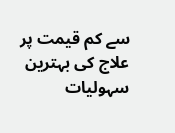سے کم قیمت پر علاج کی بہترین سہولیات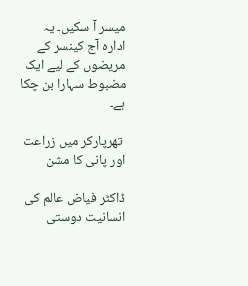میسر آ سکیں۔ یہ ادارہ آج کینسر کے مریضوں کے لیے ایک مضبوط سہارا بن چکا ہے۔

 تھرپارکر میں زراعت اور پانی کا مشن

ڈاکٹر فیاض عالم کی انسانیت دوستی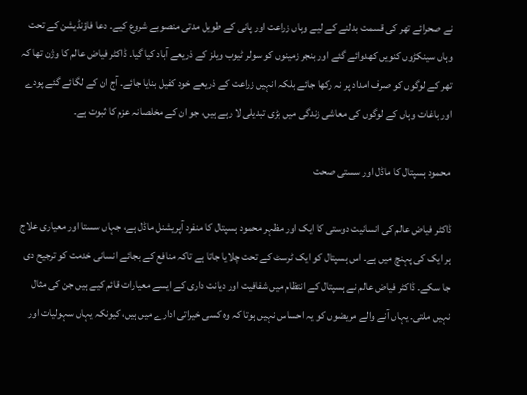نے صحرائے تھر کی قسمت بدلنے کے لیے وہاں زراعت اور پانی کے طویل مدتی منصوبے شروع کیے۔ دعا فاؤنڈیشن کے تحت وہاں سینکڑوں کنویں کھدوائے گئے اور بنجر زمینوں کو سولر ٹیوب ویلز کے ذریعے آباد کیا گیا۔ ڈاکٹر فیاض عالم کا وژن تھا کہ تھر کے لوگوں کو صرف امداد پر نہ رکھا جائے بلکہ انہیں زراعت کے ذریعے خود کفیل بنایا جائے۔ آج ان کے لگائے گئے پودے اور باغات وہاں کے لوگوں کی معاشی زندگی میں بڑی تبدیلی لا رہے ہیں، جو ان کے مخلصانہ عزم کا ثبوت ہے۔

 محمود ہسپتال کا ماڈل اور سستی صحت

ڈاکٹر فیاض عالم کی انسانیت دوستی کا ایک اور مظہر محمود ہسپتال کا منفرد آپریشنل ماڈل ہے، جہاں سستا اور معیاری علاج ہر ایک کی پہنچ میں ہے۔ اس ہسپتال کو ایک ٹرسٹ کے تحت چلایا جاتا ہے تاکہ منافع کے بجائے انسانی خدمت کو ترجیح دی جا سکے۔ ڈاکٹر فیاض عالم نے ہسپتال کے انتظام میں شفافیت اور دیانت داری کے ایسے معیارات قائم کیے ہیں جن کی مثال نہیں ملتی۔ یہاں آنے والے مریضوں کو یہ احساس نہیں ہوتا کہ وہ کسی خیراتی ادارے میں ہیں، کیونکہ یہاں سہولیات اور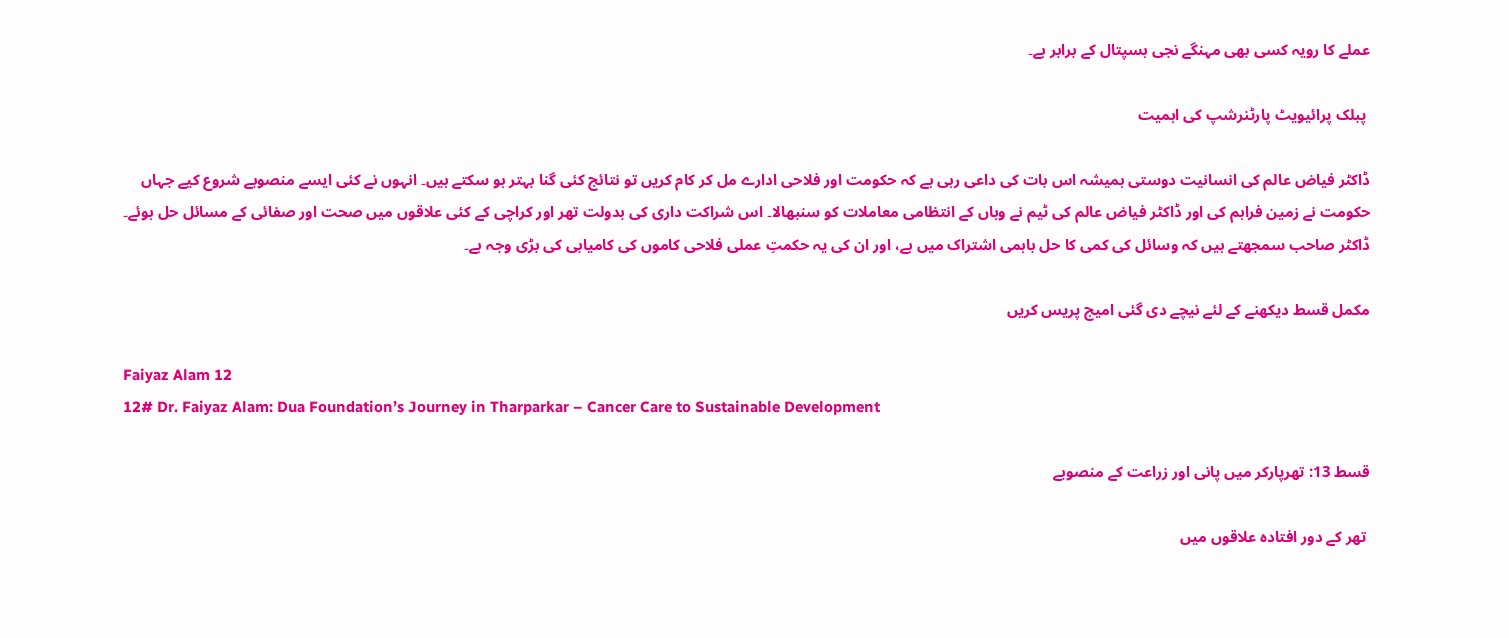عملے کا رویہ کسی بھی مہنگے نجی ہسپتال کے برابر ہے۔

 پبلک پرائیویٹ پارٹنرشپ کی اہمیت

ڈاکٹر فیاض عالم کی انسانیت دوستی ہمیشہ اس بات کی داعی رہی ہے کہ حکومت اور فلاحی ادارے مل کر کام کریں تو نتائج کئی گنا بہتر ہو سکتے ہیں۔ انہوں نے کئی ایسے منصوبے شروع کیے جہاں حکومت نے زمین فراہم کی اور ڈاکٹر فیاض عالم کی ٹیم نے وہاں کے انتظامی معاملات کو سنبھالا۔ اس شراکت داری کی بدولت تھر اور کراچی کے کئی علاقوں میں صحت اور صفائی کے مسائل حل ہوئے۔ ڈاکٹر صاحب سمجھتے ہیں کہ وسائل کی کمی کا حل باہمی اشتراک میں ہے، اور ان کی یہ حکمتِ عملی فلاحی کاموں کی کامیابی کی بڑی وجہ ہے۔

مکمل قسط دیکھنے کے لئے نیچے دی گئی امیج پریس کریں

Faiyaz Alam 12
12# Dr. Faiyaz Alam: Dua Foundation’s Journey in Tharparkar – Cancer Care to Sustainable Development

قسط 13: تھرپارکر میں پانی اور زراعت کے منصوبے

 تھر کے دور افتادہ علاقوں میں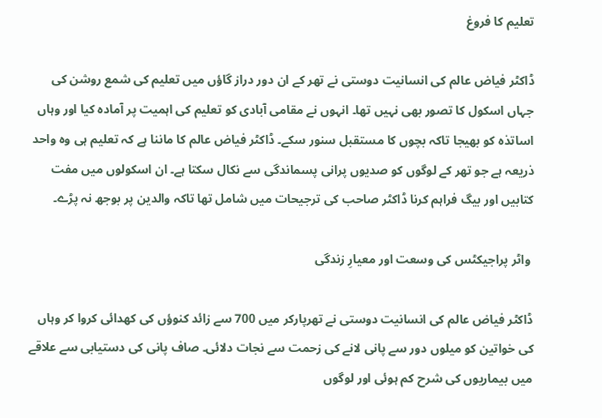تعلیم کا فروغ

ڈاکٹر فیاض عالم کی انسانیت دوستی نے تھر کے ان دور دراز گاؤں میں تعلیم کی شمع روشن کی جہاں اسکول کا تصور بھی نہیں تھا۔ انہوں نے مقامی آبادی کو تعلیم کی اہمیت پر آمادہ کیا اور وہاں اساتذہ کو بھیجا تاکہ بچوں کا مستقبل سنور سکے۔ ڈاکٹر فیاض عالم کا ماننا ہے کہ تعلیم ہی وہ واحد ذریعہ ہے جو تھر کے لوگوں کو صدیوں پرانی پسماندگی سے نکال سکتا ہے۔ ان اسکولوں میں مفت کتابیں اور بیگ فراہم کرنا ڈاکٹر صاحب کی ترجیحات میں شامل تھا تاکہ والدین پر بوجھ نہ پڑے۔

 واٹر پراجیکٹس کی وسعت اور معیارِ زندگی

ڈاکٹر فیاض عالم کی انسانیت دوستی نے تھرپارکر میں 700 سے زائد کنوؤں کی کھدائی کروا کر وہاں کی خواتین کو میلوں دور سے پانی لانے کی زحمت سے نجات دلائی۔ صاف پانی کی دستیابی سے علاقے میں بیماریوں کی شرح کم ہوئی اور لوگوں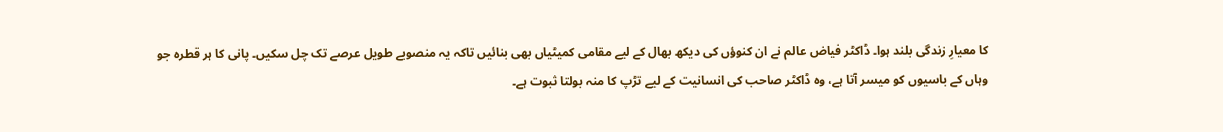کا معیارِ زندگی بلند ہوا۔ ڈاکٹر فیاض عالم نے ان کنوؤں کی دیکھ بھال کے لیے مقامی کمیٹیاں بھی بنائیں تاکہ یہ منصوبے طویل عرصے تک چل سکیں۔ پانی کا ہر قطرہ جو وہاں کے باسیوں کو میسر آتا ہے، وہ ڈاکٹر صاحب کی انسانیت کے لیے تڑپ کا منہ بولتا ثبوت ہے۔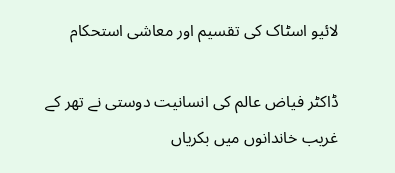لائیو اسٹاک کی تقسیم اور معاشی استحکام

ڈاکٹر فیاض عالم کی انسانیت دوستی نے تھر کے غریب خاندانوں میں بکریاں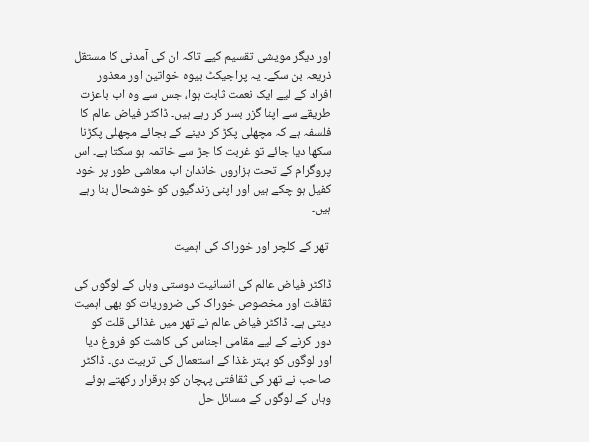اور دیگر مویشی تقسیم کیے تاکہ ان کی آمدنی کا مستقل ذریعہ بن سکے۔ یہ پراجیکٹ بیوہ خواتین اور معذور افراد کے لیے ایک نعمت ثابت ہوا، جس سے وہ اب باعزت طریقے سے اپنا گزر بسر کر رہے ہیں۔ ڈاکٹر فیاض عالم کا فلسفہ ہے کہ مچھلی پکڑ کر دینے کے بجائے مچھلی پکڑنا سکھا دیا جائے تو غربت کا جڑ سے خاتمہ ہو سکتا ہے۔ اس پروگرام کے تحت ہزاروں خاندان اب معاشی طور پر خود کفیل ہو چکے ہیں اور اپنی زندگیوں کو خوشحال بنا رہے ہیں۔

 تھر کے کلچر اور خوراک کی اہمیت

ڈاکٹر فیاض عالم کی انسانیت دوستی وہاں کے لوگوں کی ثقافت اور مخصوص خوراک کی ضروریات کو بھی اہمیت دیتی ہے۔ ڈاکٹر فیاض عالم نے تھر میں غذائی قلت کو دور کرنے کے لیے مقامی اجناس کی کاشت کو فروغ دیا اور لوگوں کو بہتر غذا کے استعمال کی تربیت دی۔ ڈاکٹر صاحب نے تھر کی ثقافتی پہچان کو برقرار رکھتے ہوئے وہاں کے لوگوں کے مسائل حل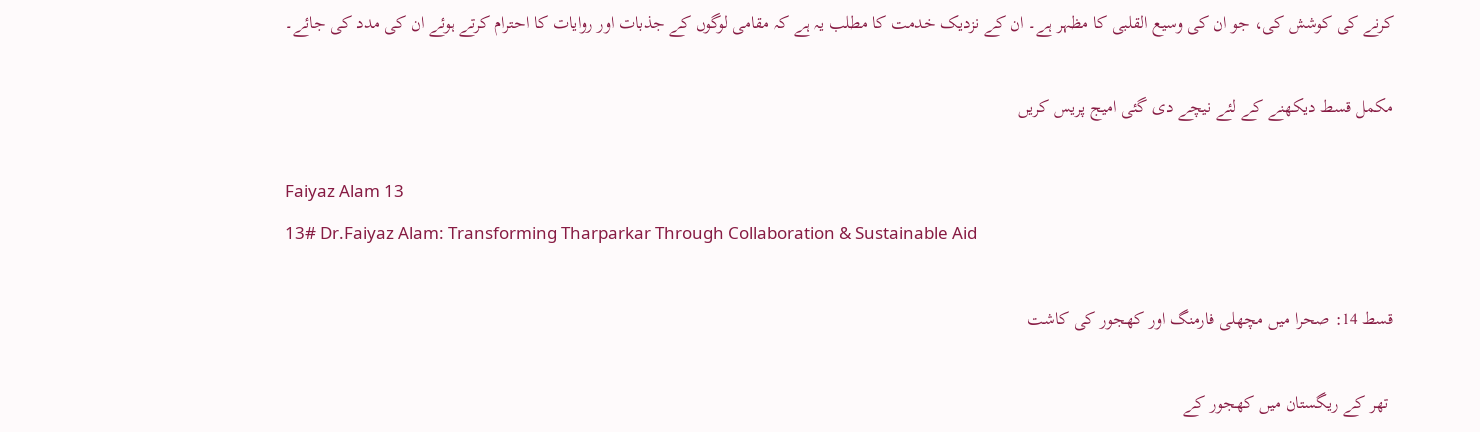کرنے کی کوشش کی، جو ان کی وسیع القلبی کا مظہر ہے۔ ان کے نزدیک خدمت کا مطلب یہ ہے کہ مقامی لوگوں کے جذبات اور روایات کا احترام کرتے ہوئے ان کی مدد کی جائے۔

مکمل قسط دیکھنے کے لئے نیچے دی گئی امیج پریس کریں

Faiyaz Alam 13
13# Dr.Faiyaz Alam: Transforming Tharparkar Through Collaboration & Sustainable Aid

قسط 14: صحرا میں مچھلی فارمنگ اور کھجور کی کاشت

 تھر کے ریگستان میں کھجور کے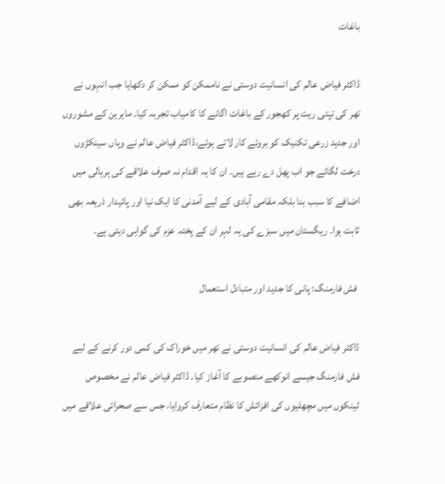باغات

ڈاکٹر فیاض عالم کی انسانیت دوستی نے ناممکن کو ممکن کر دکھایا جب انہوں نے تھر کی تپتی ریت پر کھجور کے باغات اگانے کا کامیاب تجربہ کیا۔ ماہرین کے مشوروں اور جدید زرعی تکنیک کو بروئے کار لاتے ہوئے،ڈاکٹر فیاض عالم نے وہاں سینکڑوں درخت لگائے جو اب پھل دے رہے ہیں۔ ان کا یہ اقدام نہ صرف علاقے کی ہریالی میں اضافے کا سبب بنا بلکہ مقامی آبادی کے لیے آمدنی کا ایک نیا اور پائیدار ذریعہ بھی ثابت ہوا۔ ریگستان میں سبزے کی یہ لہر ان کے پختہ عزم کی گواہی دیتی ہے۔

 فش فارمنگ: پانی کا جدید اور متبادل استعمال

ڈاکٹر فیاض عالم کی انسانیت دوستی نے تھر میں خوراک کی کمی دور کرنے کے لیے فش فارمنگ جیسے انوکھے منصوبے کا آغاز کیا۔ ڈاکٹر فیاض عالم نے مخصوص ٹینکوں میں مچھلیوں کی افزائش کا نظام متعارف کروایا، جس سے صحرائی علاقے میں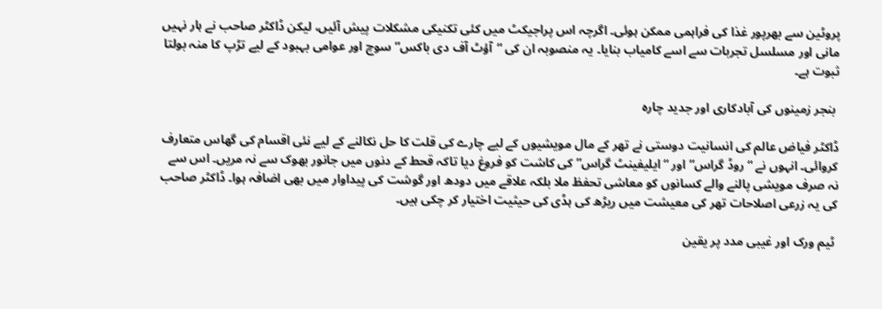پروٹین سے بھرپور غذا کی فراہمی ممکن ہوئی۔ اگرچہ اس پراجیکٹ میں کئی تکنیکی مشکلات پیش آئیں، لیکن ڈاکٹر صاحب نے ہار نہیں مانی اور مسلسل تجربات سے اسے کامیاب بنایا۔ یہ منصوبہ ان کی “آؤٹ آف دی باکس” سوچ اور عوامی بہبود کے لیے تڑپ کا منہ بولتا ثبوت ہے۔

 بنجر زمینوں کی آبادکاری اور جدید چارہ

ڈاکٹر فیاض عالم کی انسانیت دوستی نے تھر کے مال مویشیوں کے لیے چارے کی قلت کا حل نکالنے کے لیے نئی اقسام کی گھاس متعارف کروائی۔ انہوں نے “روڈ گراس” اور “ایلیفینٹ گراس” کی کاشت کو فروغ دیا تاکہ قحط کے دنوں میں جانور بھوک سے نہ مریں۔ اس سے نہ صرف مویشی پالنے والے کسانوں کو معاشی تحفظ ملا بلکہ علاقے میں دودھ اور گوشت کی پیداوار میں بھی اضافہ ہوا۔ ڈاکٹر صاحب کی یہ زرعی اصلاحات تھر کی معیشت میں ریڑھ کی ہڈی کی حیثیت اختیار کر چکی ہیں۔

 ٹیم ورک اور غیبی مدد پر یقین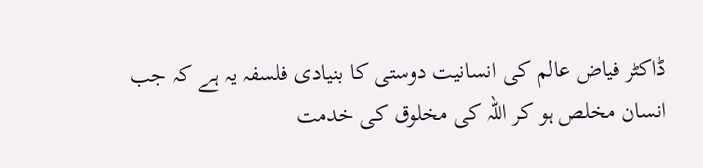ڈاکٹر فیاض عالم کی انسانیت دوستی کا بنیادی فلسفہ یہ ہے کہ جب انسان مخلص ہو کر اللہ کی مخلوق کی خدمت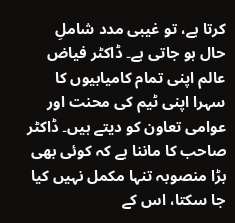کرتا ہے، تو غیبی مدد شاملِ حال ہو جاتی ہے۔ ڈاکٹر فیاض عالم اپنی تمام کامیابیوں کا سہرا اپنی ٹیم کی محنت اور عوامی تعاون کو دیتے ہیں۔ ڈاکٹر صاحب کا ماننا ہے کہ کوئی بھی بڑا منصوبہ تنہا مکمل نہیں کیا جا سکتا، اس کے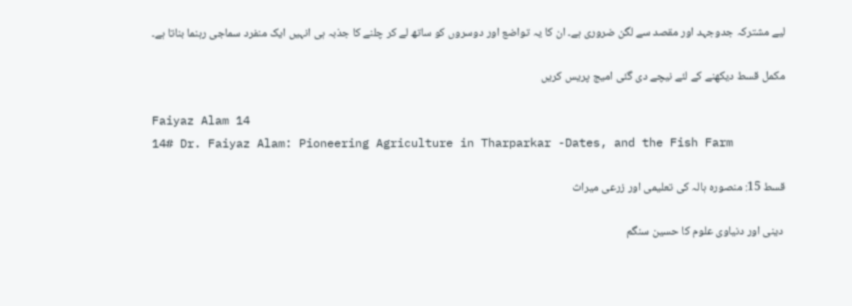لیے مشترکہ جدوجہد اور مقصد سے لگن ضروری ہے۔ ان کا یہ تواضع اور دوسروں کو ساتھ لے کر چلنے کا جذبہ ہی انہیں ایک منفرد سماجی رہنما بناتا ہے۔

مکمل قسط دیکھنے کے لئے نیچے دی گئی امیج پریس کریں

Faiyaz Alam 14
14# Dr. Faiyaz Alam: Pioneering Agriculture in Tharparkar -Dates, and the Fish Farm

قسط 15: منصورہ ہالہ کی تعلیمی اور زرعی میراث

 دینی اور دنیاوی علوم کا حسین سنگم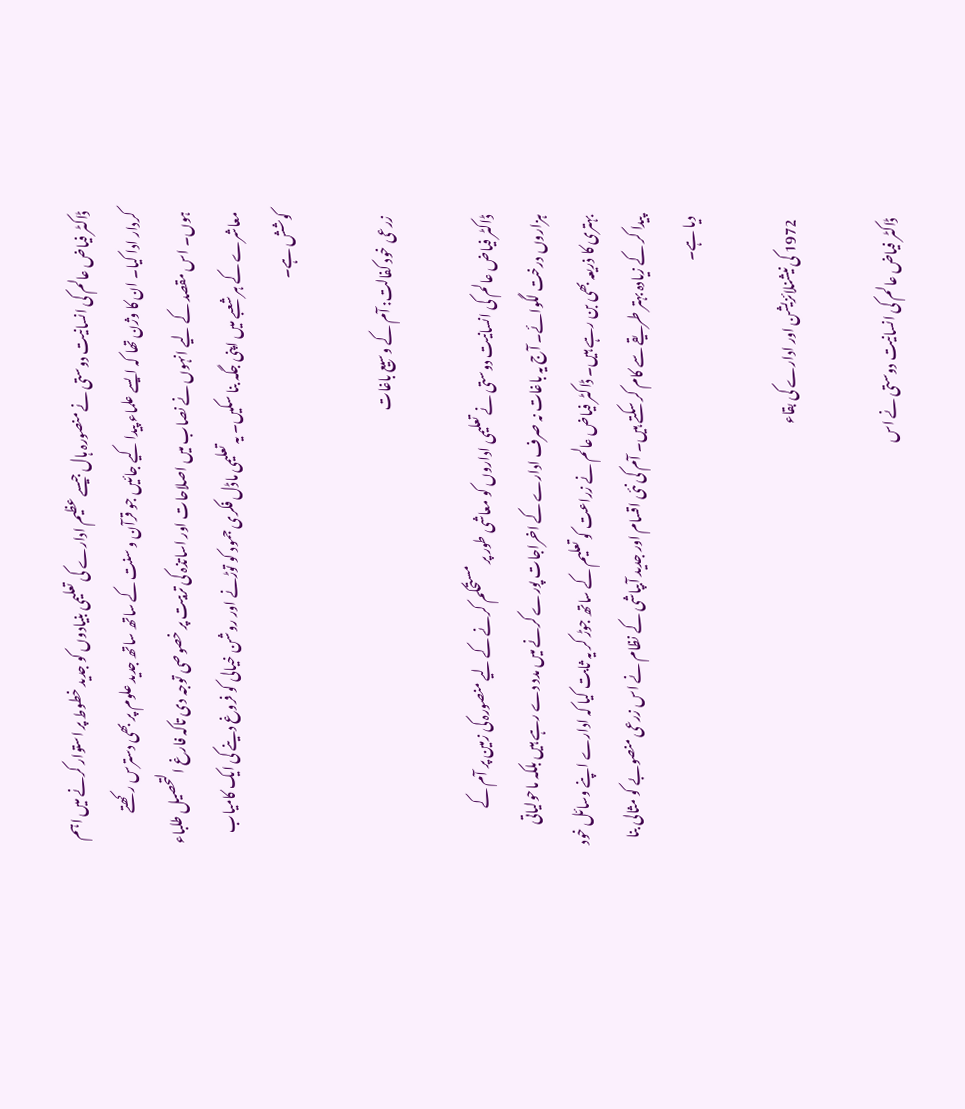ڈاکٹر فیاض عالم کی انسانیت دوستی نے منصورہ ہال جیسے عظیم ادارے کی تعلیمی بنیادوں کو جدید خطوط پر استوار کرنے میں اہم کردار ادا کیا۔ ان کا وژن تھا کہ ایسے علماء پیدا کیے جائیں جو قرآن و سنت کے ساتھ ساتھ جدید علوم پر بھی دسترس رکھتے ہوں۔ اس مقصد کے لیے انہوں نے نصاب میں اصلاحات اور اساتذہ کی تربیت پر خصوصی توجہ دی تاکہ فارغ التحصیل طلباء معاشرے کے ہر شعبے میں اپنی جگہ بنا سکیں۔ یہ تعلیمی ماڈل فکری جمود کو توڑنے اور روشن خیالی کو فروغ دینے کی ایک کامیاب کوشش ہے۔

 زرعی خود کفالت: آم کے وسیع باغات

ڈاکٹر فیاض عالم کی انسانیت دوستی نے تعلیمی اداروں کو معاشی طور پر مستحکم کرنے کے لیے منصورہ کی زمین پر آم کے ہزاروں درخت لگوائے۔ آج یہ باغات نہ صرف ادارے کے اخراجات پورے کرنے میں مدد دے رہے ہیں بلکہ ماحولیاتی بہتری کا ذریعہ بھی بن رہے ہیں۔ ڈاکٹر فیاض عالم نے زراعت کو تعلیم کے ساتھ جوڑ کر یہ ثابت کیا کہ ادارے اپنے وسائل خود پیدا کر کے زیادہ بہتر طریقے سے کام کر سکتے ہیں۔ آم کی نئی اقسام اور جدید آبپاشی کے نظام نے اس زرعی منصوبے کو مثالی بنا دیا ہے۔

 1972 کی نیشنلائزیشن اور ادارے کی بقاء

ڈاکٹر فیاض عالم کی انسانیت دوستی نے اس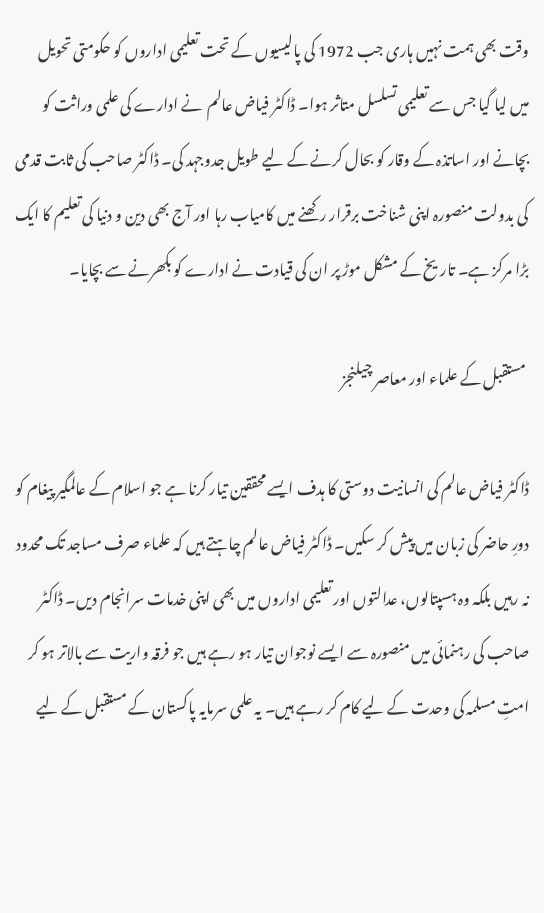وقت بھی ہمت نہیں ہاری جب 1972 کی پالیسیوں کے تحت تعلیمی اداروں کو حکومتی تحویل میں لیا گیا جس سے تعلیمی تسلسل متاثر ہوا۔ ڈاکٹر فیاض عالم  نے ادارے کی علمی وراثت کو بچانے اور اساتذہ کے وقار کو بحال کرنے کے لیے طویل جدوجہد کی۔ ڈاکٹر صاحب کی ثابت قدمی کی بدولت منصورہ اپنی شناخت برقرار رکھنے میں کامیاب رہا اور آج بھی دین و دنیا کی تعلیم کا ایک بڑا مرکز ہے۔ تاریخ کے مشکل موڑ پر ان کی قیادت نے ادارے کو بکھرنے سے بچایا۔

 مستقبل کے علماء اور معاصر چیلنجز

ڈاکٹر فیاض عالم کی انسانیت دوستی کا ہدف ایسے محققین تیار کرنا ہے جو اسلام کے عالمگیر پیغام کو دورِ حاضر کی زبان میں پیش کر سکیں۔ ڈاکٹر فیاض عالم چاہتے ہیں کہ علماء صرف مساجد تک محدود نہ رہیں بلکہ وہ ہسپتالوں، عدالتوں اور تعلیمی اداروں میں بھی اپنی خدمات سرانجام دیں۔ ڈاکٹر صاحب کی رہنمائی میں منصورہ سے ایسے نوجوان تیار ہو رہے ہیں جو فرقہ واریت سے بالاتر ہو کر امتِ مسلمہ کی وحدت کے لیے کام کر رہے ہیں۔ یہ علمی سرمایہ پاکستان کے مستقبل کے لیے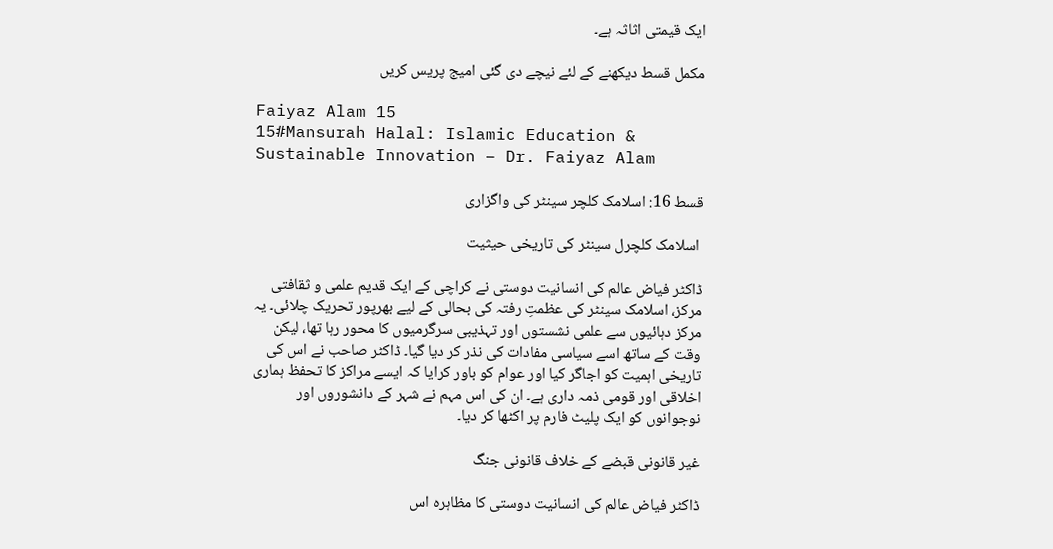ایک قیمتی اثاثہ ہے۔

مکمل قسط دیکھنے کے لئے نیچے دی گئی امیج پریس کریں

Faiyaz Alam 15
15#Mansurah Halal: Islamic Education & Sustainable Innovation – Dr. Faiyaz Alam

قسط 16: اسلامک کلچر سینٹر کی واگزاری

 اسلامک کلچرل سینٹر کی تاریخی حیثیت

ڈاکٹر فیاض عالم کی انسانیت دوستی نے کراچی کے ایک قدیم علمی و ثقافتی مرکز، اسلامک سینٹر کی عظمتِ رفتہ کی بحالی کے لیے بھرپور تحریک چلائی۔ یہ مرکز دہائیوں سے علمی نشستوں اور تہذیبی سرگرمیوں کا محور رہا تھا، لیکن وقت کے ساتھ اسے سیاسی مفادات کی نذر کر دیا گیا۔ ڈاکٹر صاحب نے اس کی تاریخی اہمیت کو اجاگر کیا اور عوام کو باور کرایا کہ ایسے مراکز کا تحفظ ہماری اخلاقی اور قومی ذمہ داری ہے۔ ان کی اس مہم نے شہر کے دانشوروں اور نوجوانوں کو ایک پلیٹ فارم پر اکٹھا کر دیا۔

غیر قانونی قبضے کے خلاف قانونی جنگ

ڈاکٹر فیاض عالم کی انسانیت دوستی کا مظاہرہ اس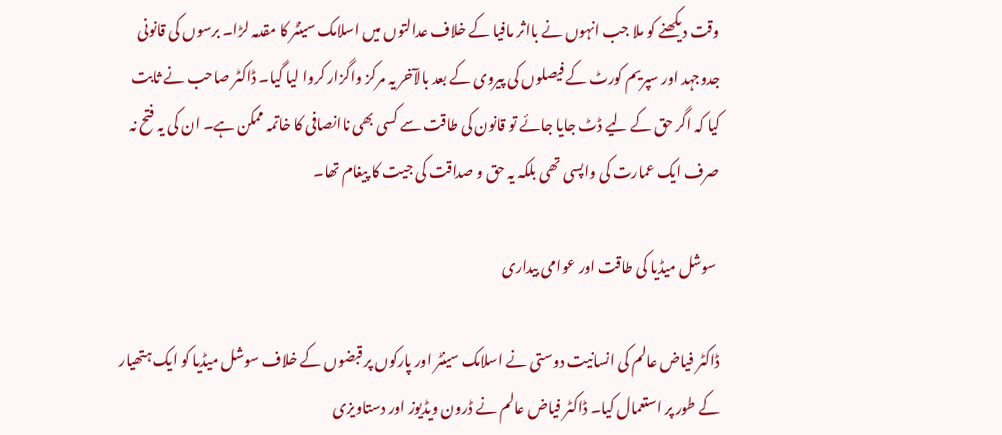وقت دیکھنے کو ملا جب انہوں نے بااثر مافیا کے خلاف عدالتوں میں اسلامک سینٹر کا مقدمہ لڑا۔ برسوں کی قانونی جدوجہد اور سپریم کورٹ کے فیصلوں کی پیروی کے بعد بالآخر یہ مرکز واگزار کروا لیا گیا۔ ڈاکٹر صاحب نے ثابت کیا کہ اگر حق کے لیے ڈٹ جایا جائے تو قانون کی طاقت سے کسی بھی ناانصافی کا خاتمہ ممکن ہے۔ ان کی یہ فتح نہ صرف ایک عمارت کی واپسی تھی بلکہ یہ حق و صداقت کی جیت کا پیغام تھا۔

 سوشل میڈیا کی طاقت اور عوامی بیداری

ڈاکٹر فیاض عالم کی انسانیت دوستی نے اسلامک سینٹر اور پارکوں پر قبضوں کے خلاف سوشل میڈیا کو ایک ہتھیار کے طور پر استعمال کیا۔ ڈاکٹر فیاض عالم نے ڈرون ویڈیوز اور دستاویزی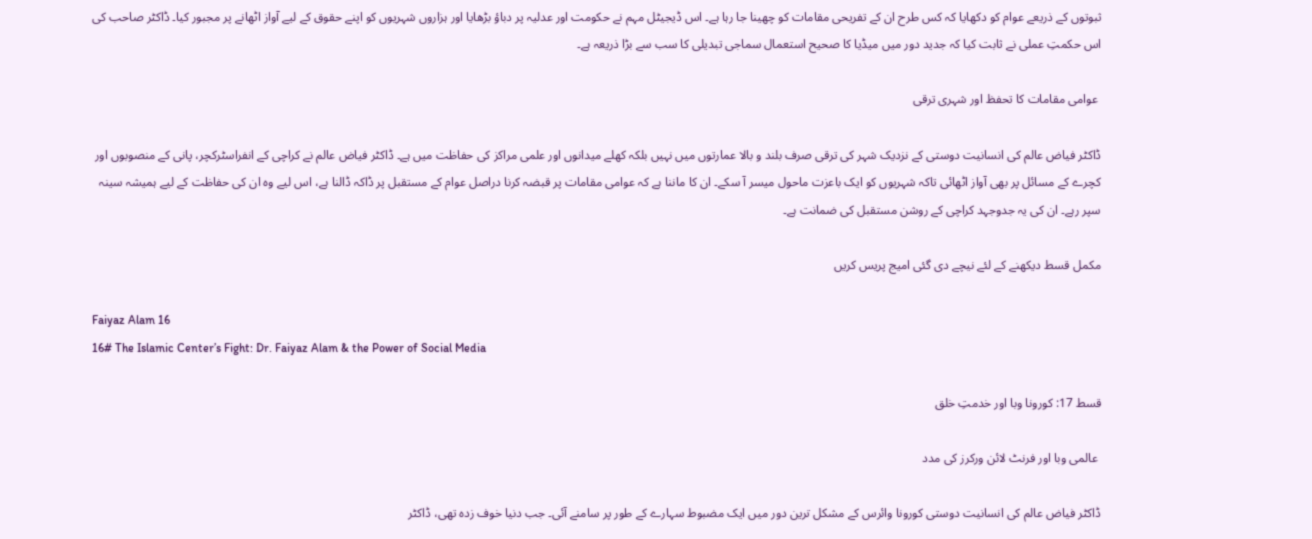ثبوتوں کے ذریعے عوام کو دکھایا کہ کس طرح ان کے تفریحی مقامات کو چھینا جا رہا ہے۔ اس ڈیجیٹل مہم نے حکومت اور عدلیہ پر دباؤ بڑھایا اور ہزاروں شہریوں کو اپنے حقوق کے لیے آواز اٹھانے پر مجبور کیا۔ ڈاکٹر صاحب کی اس حکمتِ عملی نے ثابت کیا کہ جدید دور میں میڈیا کا صحیح استعمال سماجی تبدیلی کا سب سے بڑا ذریعہ ہے۔

 عوامی مقامات کا تحفظ اور شہری ترقی

ڈاکٹر فیاض عالم کی انسانیت دوستی کے نزدیک شہر کی ترقی صرف بلند و بالا عمارتوں میں نہیں بلکہ کھلے میدانوں اور علمی مراکز کی حفاظت میں ہے۔ ڈاکٹر فیاض عالم نے کراچی کے انفراسٹرکچر، پانی کے منصوبوں اور کچرے کے مسائل پر بھی آواز اٹھائی تاکہ شہریوں کو ایک باعزت ماحول میسر آ سکے۔ ان کا ماننا ہے کہ عوامی مقامات پر قبضہ کرنا دراصل عوام کے مستقبل پر ڈاکہ ڈالنا ہے، اس لیے وہ ان کی حفاظت کے لیے ہمیشہ سینہ سپر رہے۔ ان کی یہ جدوجہد کراچی کے روشن مستقبل کی ضمانت ہے۔

مکمل قسط دیکھنے کے لئے نیچے دی گئی امیج پریس کریں

Faiyaz Alam 16
16# The Islamic Center’s Fight: Dr. Faiyaz Alam & the Power of Social Media

قسط 17: کورونا وبا اور خدمتِ خلق

 عالمی وبا اور فرنٹ لائن ورکرز کی مدد

ڈاکٹر فیاض عالم کی انسانیت دوستی کورونا وائرس کے مشکل ترین دور میں ایک مضبوط سہارے کے طور پر سامنے آئی۔ جب دنیا خوف زدہ تھی، ڈاکٹر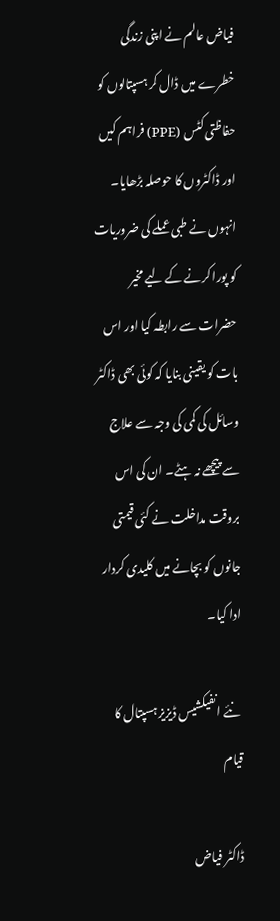فیاض عالم نے اپنی زندگی خطرے میں ڈال کر ہسپتالوں کو حفاظتی کٹس (PPE) فراہم کیں اور ڈاکٹروں کا حوصلہ بڑھایا۔ انہوں نے طبی عملے کی ضروریات کو پورا کرنے کے لیے مخیر حضرات سے رابطہ کیا اور اس بات کو یقینی بنایا کہ کوئی بھی ڈاکٹر وسائل کی کمی کی وجہ سے علاج سے پیچھے نہ ہٹے۔ ان کی اس بروقت مداخلت نے کئی قیمتی جانوں کو بچانے میں کلیدی کردار ادا کیا۔

 نئے انفیکشیس ڈیزیز ہسپتال کا قیام

ڈاکٹر فیاض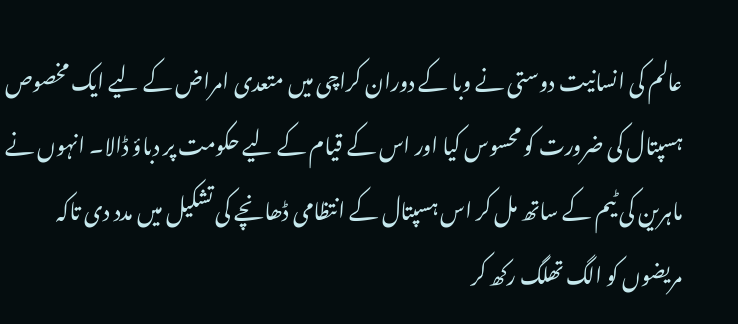عالم کی انسانیت دوستی نے وبا کے دوران کراچی میں متعدی امراض کے لیے ایک مخصوص ہسپتال کی ضرورت کو محسوس کیا اور اس کے قیام کے لیے حکومت پر دباؤ ڈالا۔ انہوں نے ماہرین کی ٹیم کے ساتھ مل کر اس ہسپتال کے انتظامی ڈھانچے کی تشکیل میں مدد دی تاکہ مریضوں کو الگ تھلگ رکھ کر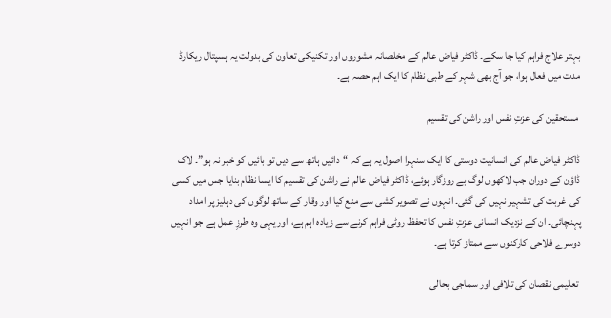بہتر علاج فراہم کیا جا سکے۔ ڈاکٹر فیاض عالم کے مخلصانہ مشوروں اور تکنیکی تعاون کی بدولت یہ ہسپتال ریکارڈ مدت میں فعال ہوا، جو آج بھی شہر کے طبی نظام کا ایک اہم حصہ ہے۔

 مستحقین کی عزتِ نفس اور راشن کی تقسیم

ڈاکٹر فیاض عالم کی انسانیت دوستی کا ایک سنہرا اصول یہ ہے کہ “دائیں ہاتھ سے دیں تو بائیں کو خبر نہ ہو”۔ لاک ڈاؤن کے دوران جب لاکھوں لوگ بے روزگار ہوئے، ڈاکٹر فیاض عالم نے راشن کی تقسیم کا ایسا نظام بنایا جس میں کسی کی غربت کی تشہیر نہیں کی گئی۔ انہوں نے تصویر کشی سے منع کیا اور وقار کے ساتھ لوگوں کی دہلیز پر امداد پہنچائی۔ ان کے نزدیک انسانی عزتِ نفس کا تحفظ روٹی فراہم کرنے سے زیادہ اہم ہے، اور یہی وہ طرزِ عمل ہے جو انہیں دوسرے فلاحی کارکنوں سے ممتاز کرتا ہے۔

 تعلیمی نقصان کی تلافی اور سماجی بحالی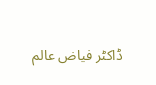ڈاکٹر فیاض عالم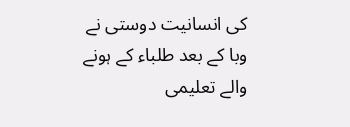کی انسانیت دوستی نے وبا کے بعد طلباء کے ہونے والے تعلیمی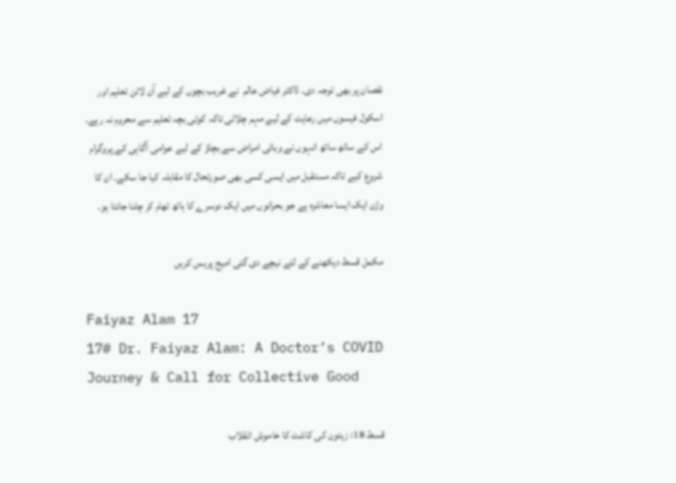نقصان پر بھی توجہ دی۔ ڈاکٹر فیاض عالم  نے غریب بچوں کے لیے آن لائن تعلیم اور اسکول فیسوں میں رعایت کے لیے مہم چلائی تاکہ کوئی بچہ تعلیم سے محروم نہ رہے۔ اس کے ساتھ ساتھ انہوں نے وبائی امراض سے بچاؤ کے لیے عوامی آگاہی کے پروگرام شروع کیے تاکہ مستقبل میں ایسی کسی بھی صورتحال کا مقابلہ کیا جا سکے۔ ان کا وژن ایک ایسا معاشرہ ہے جو بحرانوں میں ایک دوسرے کا ہاتھ تھام کر چلنا جانتا ہو۔

مکمل قسط دیکھنے کے لئے نیچے دی گئی امیج پریس کریں

Faiyaz Alam 17
17# Dr. Faiyaz Alam: A Doctor’s COVID Journey & Call for Collective Good

قسط 18: زیتون کی کاشت کا خاموش انقلاب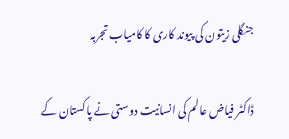جنگلی زیتون کی پیوند کاری کا کامیاب تجربہ

ڈاکٹر فیاض عالم کی انسانیت دوستی نے پاکستان کے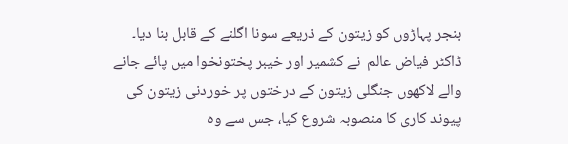بنجر پہاڑوں کو زیتون کے ذریعے سونا اگلنے کے قابل بنا دیا۔ ڈاکٹر فیاض عالم  نے کشمیر اور خیبر پختونخوا میں پائے جانے والے لاکھوں جنگلی زیتون کے درختوں پر خوردنی زیتون کی پیوند کاری کا منصوبہ شروع کیا، جس سے وہ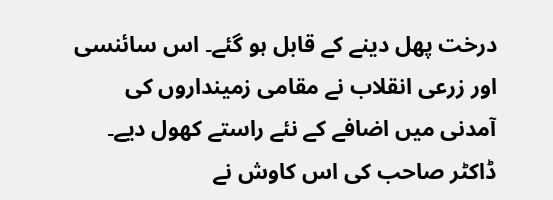درخت پھل دینے کے قابل ہو گئے۔ اس سائنسی اور زرعی انقلاب نے مقامی زمینداروں کی آمدنی میں اضافے کے نئے راستے کھول دیے۔ ڈاکٹر صاحب کی اس کاوش نے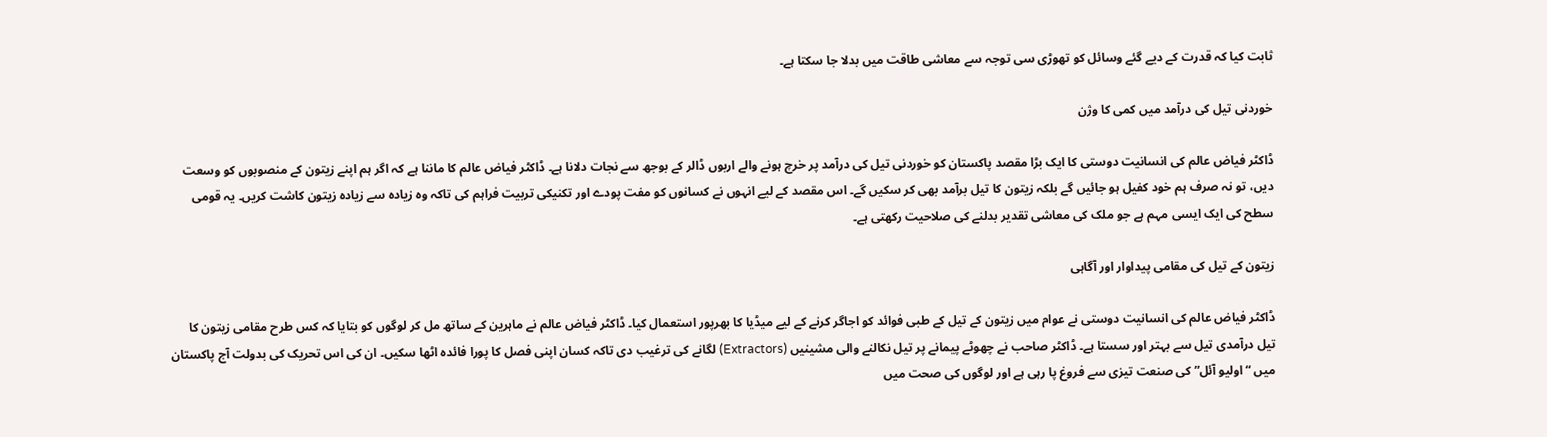ثابت کیا کہ قدرت کے دیے گئے وسائل کو تھوڑی سی توجہ سے معاشی طاقت میں بدلا جا سکتا ہے۔

خوردنی تیل کی درآمد میں کمی کا وژن

ڈاکٹر فیاض عالم کی انسانیت دوستی کا ایک بڑا مقصد پاکستان کو خوردنی تیل کی درآمد پر خرچ ہونے والے اربوں ڈالر کے بوجھ سے نجات دلانا ہے۔ ڈاکٹر فیاض عالم کا ماننا ہے کہ اگر ہم اپنے زیتون کے منصوبوں کو وسعت دیں، تو نہ صرف ہم خود کفیل ہو جائیں گے بلکہ زیتون کا تیل برآمد بھی کر سکیں گے۔ اس مقصد کے لیے انہوں نے کسانوں کو مفت پودے اور تکنیکی تربیت فراہم کی تاکہ وہ زیادہ سے زیادہ زیتون کاشت کریں۔ یہ قومی سطح کی ایک ایسی مہم ہے جو ملک کی معاشی تقدیر بدلنے کی صلاحیت رکھتی ہے۔

زیتون کے تیل کی مقامی پیداوار اور آگاہی

ڈاکٹر فیاض عالم کی انسانیت دوستی نے عوام میں زیتون کے تیل کے طبی فوائد کو اجاگر کرنے کے لیے میڈیا کا بھرپور استعمال کیا۔ ڈاکٹر فیاض عالم نے ماہرین کے ساتھ مل کر لوگوں کو بتایا کہ کس طرح مقامی زیتون کا تیل درآمدی تیل سے بہتر اور سستا ہے۔ ڈاکٹر صاحب نے چھوٹے پیمانے پر تیل نکالنے والی مشینیں (Extractors) لگانے کی ترغیب دی تاکہ کسان اپنی فصل کا پورا فائدہ اٹھا سکیں۔ ان کی اس تحریک کی بدولت آج پاکستان میں “اولیو آئل” کی صنعت تیزی سے فروغ پا رہی ہے اور لوگوں کی صحت میں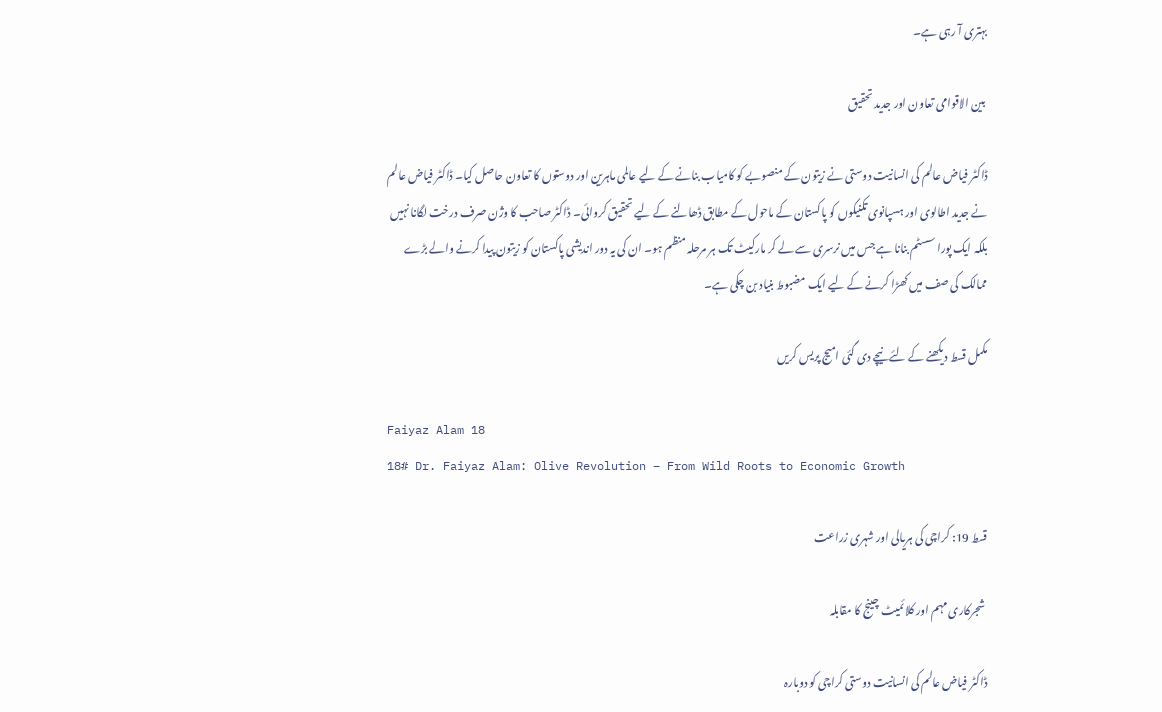بہتری آ رہی ہے۔

 بین الاقوامی تعاون اور جدید تحقیق

ڈاکٹر فیاض عالم کی انسانیت دوستی نے زیتون کے منصوبے کو کامیاب بنانے کے لیے عالمی ماہرین اور دوستوں کا تعاون حاصل کیا۔ ڈاکٹر فیاض عالم نے جدید اطالوی اور ہسپانوی تکنیکوں کو پاکستان کے ماحول کے مطابق ڈھالنے کے لیے تحقیق کروائی۔ ڈاکٹر صاحب کا وژن صرف درخت لگانا نہیں بلکہ ایک پورا سسٹم بنانا ہے جس میں نرسری سے لے کر مارکیٹ تک ہر مرحلہ منظم ہو۔ ان کی یہ دور اندیشی پاکستان کو زیتون پیدا کرنے والے بڑے ممالک کی صف میں کھڑا کرنے کے لیے ایک مضبوط بنیاد بن چکی ہے۔

مکمل قسط دیکھنے کے لئے نیچے دی گئی امیج پریس کریں

Faiyaz Alam 18
18# Dr. Faiyaz Alam: Olive Revolution – From Wild Roots to Economic Growth

قسط 19: کراچی کی ہریالی اور شہری زراعت

 شجرکاری مہم اور کلائمیٹ چینج کا مقابلہ

ڈاکٹر فیاض عالم کی انسانیت دوستی کراچی کو دوبارہ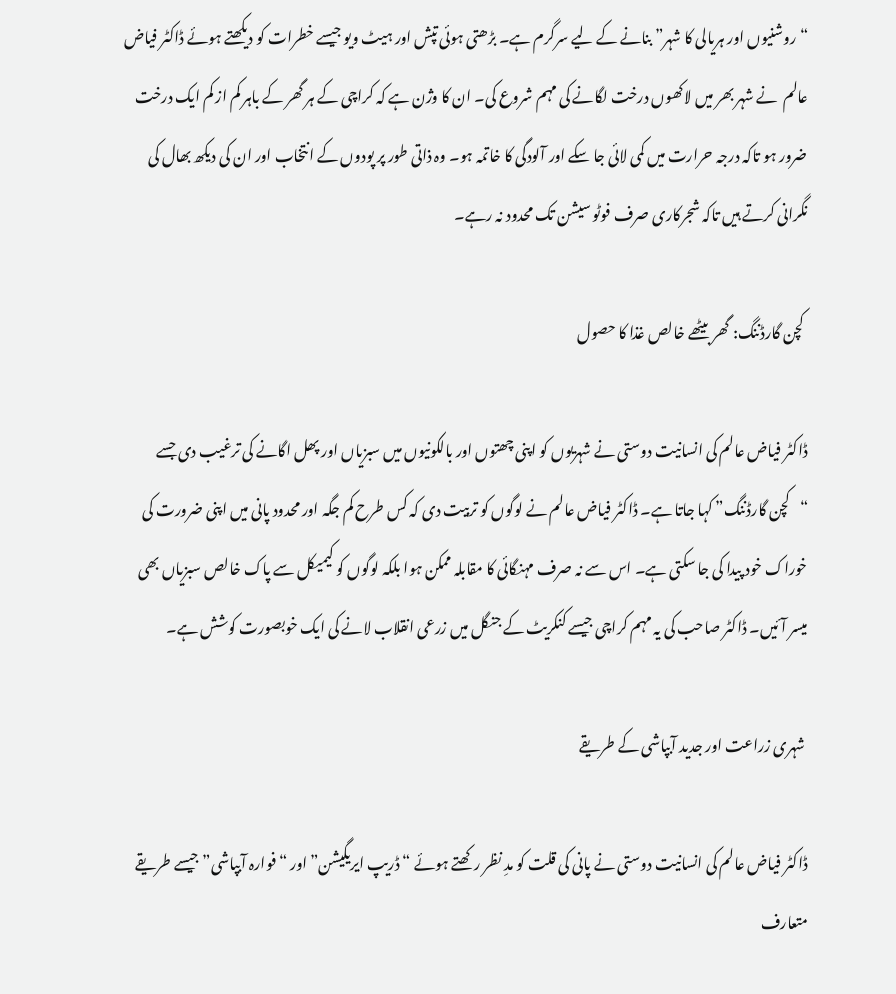“روشنیوں اور ہریالی کا شہر” بنانے کے لیے سرگرم ہے۔ بڑھتی ہوئی تپش اور ہیٹ ویو جیسے خطرات کو دیکھتے ہوئے ڈاکٹر فیاض عالم  نے شہر بھر میں لاکھوں درخت لگانے کی مہم شروع کی۔ ان کا وژن ہے کہ کراچی کے ہر گھر کے باہر کم از کم ایک درخت ضرور ہو تاکہ درجہ حرارت میں کمی لائی جا سکے اور آلودگی کا خاتمہ ہو۔ وہ ذاتی طور پر پودوں کے انتخاب اور ان کی دیکھ بھال کی نگرانی کرتے ہیں تاکہ شجرکاری صرف فوٹو سیشن تک محدود نہ رہے۔

 کچن گارڈننگ: گھر بیٹھے خالص غذا کا حصول

ڈاکٹر فیاض عالم کی انسانیت دوستی نے شہریوں کو اپنی چھتوں اور بالکونیوں میں سبزیاں اور پھل اگانے کی ترغیب دی جسے “کچن گارڈننگ” کہا جاتا ہے۔ ڈاکٹر فیاض عالم نے لوگوں کو تربیت دی کہ کس طرح کم جگہ اور محدود پانی میں اپنی ضرورت کی خوراک خود پیدا کی جا سکتی ہے۔ اس سے نہ صرف مہنگائی کا مقابلہ ممکن ہوا بلکہ لوگوں کو کیمیکل سے پاک خالص سبزیاں بھی میسر آئیں۔ ڈاکٹر صاحب کی یہ مہم کراچی جیسے کنکریٹ کے جنگل میں زرعی انقلاب لانے کی ایک خوبصورت کوشش ہے۔

 شہری زراعت اور جدید آبپاشی کے طریقے

ڈاکٹر فیاض عالم کی انسانیت دوستی نے پانی کی قلت کو مدِ نظر رکھتے ہوئے “ڈریپ ایریگیشن” اور “فوارہ آبپاشی” جیسے طریقے متعارف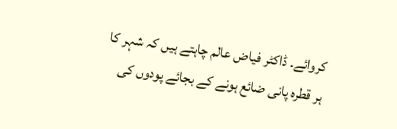کروائے۔ ڈاکٹر فیاض عالم چاہتے ہیں کہ شہر کا ہر قطرہ پانی ضائع ہونے کے بجائے پودوں کی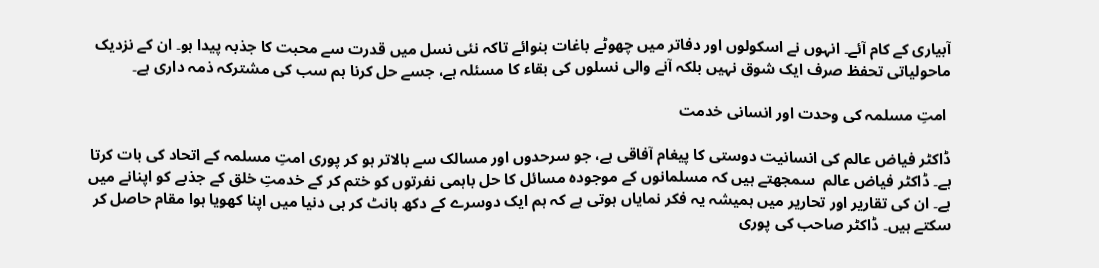آبیاری کے کام آئے۔ انہوں نے اسکولوں اور دفاتر میں چھوٹے باغات بنوائے تاکہ نئی نسل میں قدرت سے محبت کا جذبہ پیدا ہو۔ ان کے نزدیک ماحولیاتی تحفظ صرف ایک شوق نہیں بلکہ آنے والی نسلوں کی بقاء کا مسئلہ ہے، جسے حل کرنا ہم سب کی مشترکہ ذمہ داری ہے۔

 امتِ مسلمہ کی وحدت اور انسانی خدمت

ڈاکٹر فیاض عالم کی انسانیت دوستی کا پیغام آفاقی ہے، جو سرحدوں اور مسالک سے بالاتر ہو کر پوری امتِ مسلمہ کے اتحاد کی بات کرتا ہے۔ ڈاکٹر فیاض عالم  سمجھتے ہیں کہ مسلمانوں کے موجودہ مسائل کا حل باہمی نفرتوں کو ختم کر کے خدمتِ خلق کے جذبے کو اپنانے میں ہے۔ ان کی تقاریر اور تحاریر میں ہمیشہ یہ فکر نمایاں ہوتی ہے کہ ہم ایک دوسرے کے دکھ بانٹ کر ہی دنیا میں اپنا کھویا ہوا مقام حاصل کر سکتے ہیں۔ ڈاکٹر صاحب کی پوری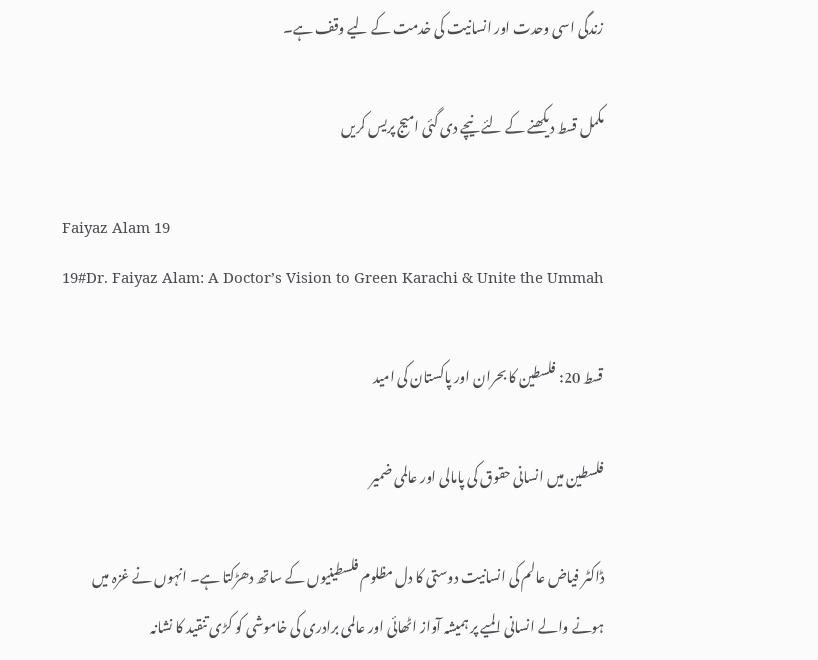زندگی اسی وحدت اور انسانیت کی خدمت کے لیے وقف ہے۔

مکمل قسط دیکھنے کے لئے نیچے دی گئی امیج پریس کریں

Faiyaz Alam 19
19#Dr. Faiyaz Alam: A Doctor’s Vision to Green Karachi & Unite the Ummah

قسط 20: فلسطین کا بحران اور پاکستان کی امید

فلسطین میں انسانی حقوق کی پامالی اور عالمی ضمیر

ڈاکٹر فیاض عالم کی انسانیت دوستی کا دل مظلوم فلسطینیوں کے ساتھ دھڑکتا ہے۔ انہوں نے غزہ میں ہونے والے انسانی المیے پر ہمیشہ آواز اٹھائی اور عالمی برادری کی خاموشی کو کڑی تنقید کا نشانہ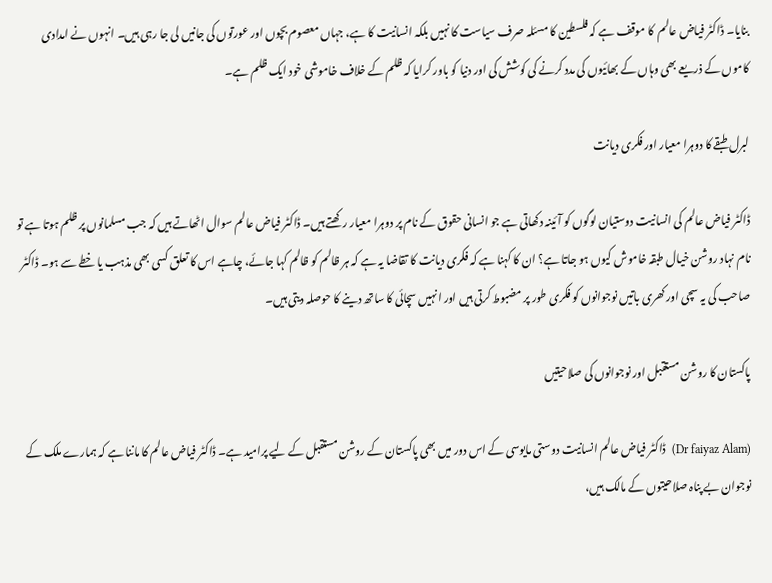بنایا۔ ڈاکٹر فیاض عالم  کا موقف ہے کہ فلسطین کا مسئلہ صرف سیاست کا نہیں بلکہ انسانیت کا ہے، جہاں معصوم بچوں اور عورتوں کی جانیں لی جا رہی ہیں۔ انہوں نے امدادی کاموں کے ذریعے بھی وہاں کے بھائیوں کی مدد کرنے کی کوشش کی اور دنیا کو باور کرایا کہ ظلم کے خلاف خاموشی خود ایک ظلم ہے۔

لبرل طبقے کا دوہرا معیار اور فکری دیانت

ڈاکٹر فیاض عالم کی انسانیت دوستیان لوگوں کو آئینہ دکھاتی ہے جو انسانی حقوق کے نام پر دوہرا معیار رکھتے ہیں۔ ڈاکٹر فیاض عالم سوال اٹھاتے ہیں کہ جب مسلمانوں پر ظلم ہوتا ہے تو نام نہاد روشن خیال طبقہ خاموش کیوں ہو جاتا ہے؟ ان کا کہنا ہے کہ فکری دیانت کا تقاضا یہ ہے کہ ہر ظالم کو ظالم کہا جائے، چاہے اس کا تعلق کسی بھی مذہب یا خطے سے ہو۔ ڈاکٹر صاحب کی یہ سچی اور کھری باتیں نوجوانوں کو فکری طور پر مضبوط کرتی ہیں اور انہیں سچائی کا ساتھ دینے کا حوصلہ دیتی ہیں۔

پاکستان کا روشن مستقبل اور نوجوانوں کی صلاحیتیں

(Dr faiyaz Alam)  ڈاکٹر فیاض عالم انسانیت دوستی مایوسی کے اس دور میں بھی پاکستان کے روشن مستقبل کے لیے پرامید ہے۔ ڈاکٹر فیاض عالم کا ماننا ہے کہ ہمارے ملک کے نوجوان بے پناہ صلاحیتوں کے مالک ہیں،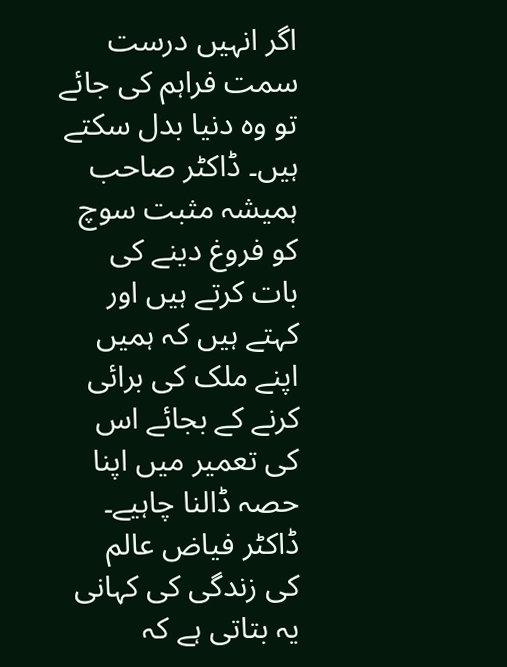اگر انہیں درست سمت فراہم کی جائے تو وہ دنیا بدل سکتے ہیں۔ ڈاکٹر صاحب ہمیشہ مثبت سوچ کو فروغ دینے کی بات کرتے ہیں اور کہتے ہیں کہ ہمیں اپنے ملک کی برائی کرنے کے بجائے اس کی تعمیر میں اپنا حصہ ڈالنا چاہیے۔ ڈاکٹر فیاض عالم  کی زندگی کی کہانی یہ بتاتی ہے کہ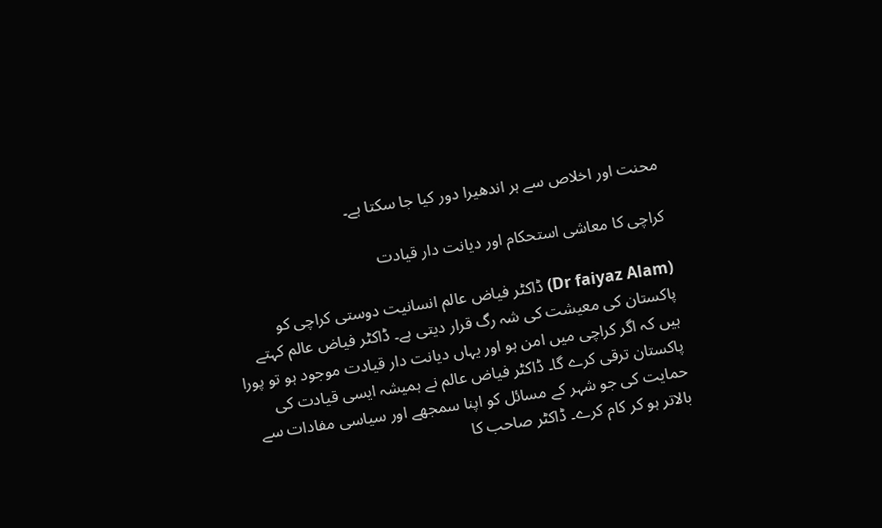محنت اور اخلاص سے ہر اندھیرا دور کیا جا سکتا ہے۔

کراچی کا معاشی استحکام اور دیانت دار قیادت

(Dr faiyaz Alam) ڈاکٹر فیاض عالم انسانیت دوستی کراچی کو پاکستان کی معیشت کی شہ رگ قرار دیتی ہے۔ ڈاکٹر فیاض عالم کہتے ہیں کہ اگر کراچی میں امن ہو اور یہاں دیانت دار قیادت موجود ہو تو پورا پاکستان ترقی کرے گا۔ ڈاکٹر فیاض عالم نے ہمیشہ ایسی قیادت کی حمایت کی جو شہر کے مسائل کو اپنا سمجھے اور سیاسی مفادات سے بالاتر ہو کر کام کرے۔ ڈاکٹر صاحب کا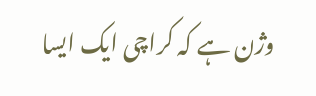وژن ہے کہ کراچی ایک ایسا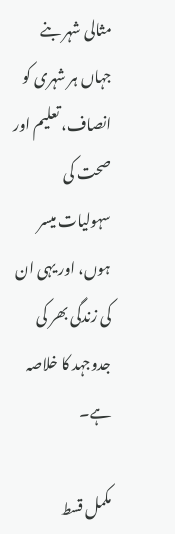مثالی شہر بنے جہاں ہر شہری کو انصاف، تعلیم اور صحت کی سہولیات میسر ہوں، اور یہی ان کی زندگی بھر کی جدوجہد کا خلاصہ ہے۔

مکمل قسط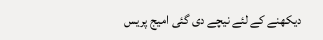دیکھنے کے لئے نیچے دی گئی امیج پریس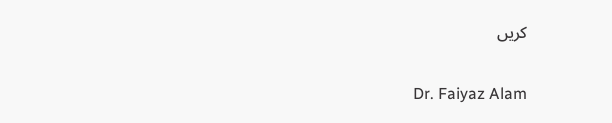کریں

Dr. Faiyaz Alam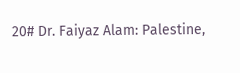20# Dr. Faiyaz Alam: Palestine,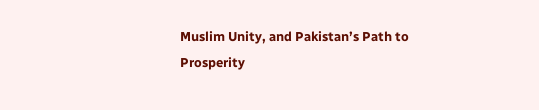Muslim Unity, and Pakistan’s Path to Prosperity